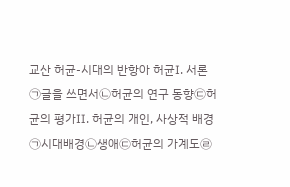교산 허균-시대의 반항아 허균Ⅰ. 서론㉠글을 쓰면서㉡허균의 연구 동향㉢허균의 평가Ⅱ. 허균의 개인, 사상적 배경㉠시대배경㉡생애㉢허균의 가계도㉣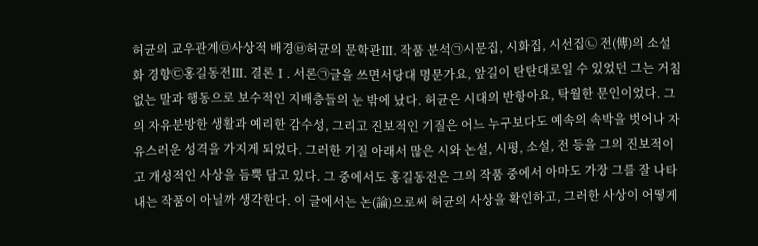허균의 교우관계㉤사상적 배경㉥허균의 문학관Ⅲ. 작품 분석㉠시문집, 시화집, 시선집㉡ 전(傳)의 소설화 경향㉢홍길동전Ⅲ. 결론Ⅰ. 서론㉠글을 쓰면서당대 명문가요, 앞길이 탄탄대로일 수 있었던 그는 거침없는 말과 행동으로 보수적인 지배층들의 눈 밖에 났다. 허균은 시대의 반항아요, 탁월한 문인이었다. 그의 자유분방한 생활과 예리한 감수성, 그리고 진보적인 기질은 어느 누구보다도 예속의 속박을 벗어나 자유스러운 성격을 가지게 되었다. 그러한 기질 아래서 많은 시와 논설, 시평, 소설, 전 등을 그의 진보적이고 개성적인 사상을 듬뿍 담고 있다. 그 중에서도 홍길동전은 그의 작품 중에서 아마도 가장 그를 잘 나타내는 작품이 아닐까 생각한다. 이 글에서는 논(論)으로써 허균의 사상을 확인하고, 그러한 사상이 어떻게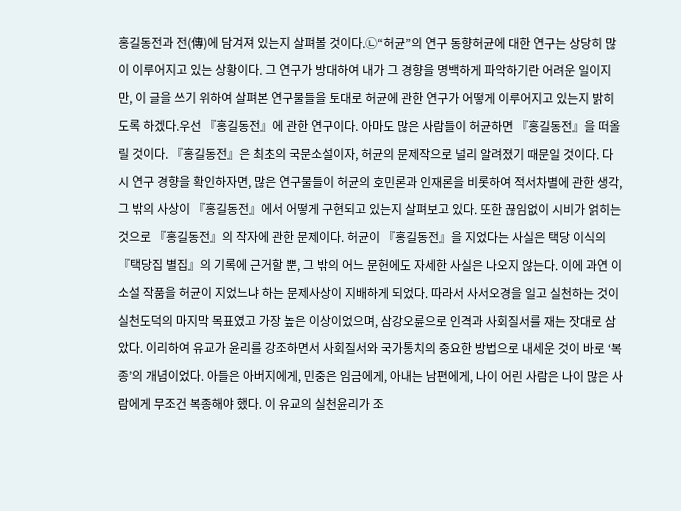홍길동전과 전(傳)에 담겨져 있는지 살펴볼 것이다.㉡“허균”의 연구 동향허균에 대한 연구는 상당히 많이 이루어지고 있는 상황이다. 그 연구가 방대하여 내가 그 경향을 명백하게 파악하기란 어려운 일이지만, 이 글을 쓰기 위하여 살펴본 연구물들을 토대로 허균에 관한 연구가 어떻게 이루어지고 있는지 밝히도록 하겠다.우선 『홍길동전』에 관한 연구이다. 아마도 많은 사람들이 허균하면 『홍길동전』을 떠올릴 것이다. 『홍길동전』은 최초의 국문소설이자, 허균의 문제작으로 널리 알려졌기 때문일 것이다. 다시 연구 경향을 확인하자면, 많은 연구물들이 허균의 호민론과 인재론을 비롯하여 적서차별에 관한 생각, 그 밖의 사상이 『홍길동전』에서 어떻게 구현되고 있는지 살펴보고 있다. 또한 끊임없이 시비가 얽히는 것으로 『홍길동전』의 작자에 관한 문제이다. 허균이 『홍길동전』을 지었다는 사실은 택당 이식의 『택당집 별집』의 기록에 근거할 뿐, 그 밖의 어느 문헌에도 자세한 사실은 나오지 않는다. 이에 과연 이 소설 작품을 허균이 지었느냐 하는 문제사상이 지배하게 되었다. 따라서 사서오경을 일고 실천하는 것이 실천도덕의 마지막 목표였고 가장 높은 이상이었으며, 삼강오륜으로 인격과 사회질서를 재는 잣대로 삼았다. 이리하여 유교가 윤리를 강조하면서 사회질서와 국가통치의 중요한 방법으로 내세운 것이 바로 ‘복종’의 개념이었다. 아들은 아버지에게, 민중은 임금에게, 아내는 남편에게, 나이 어린 사람은 나이 많은 사람에게 무조건 복종해야 했다. 이 유교의 실천윤리가 조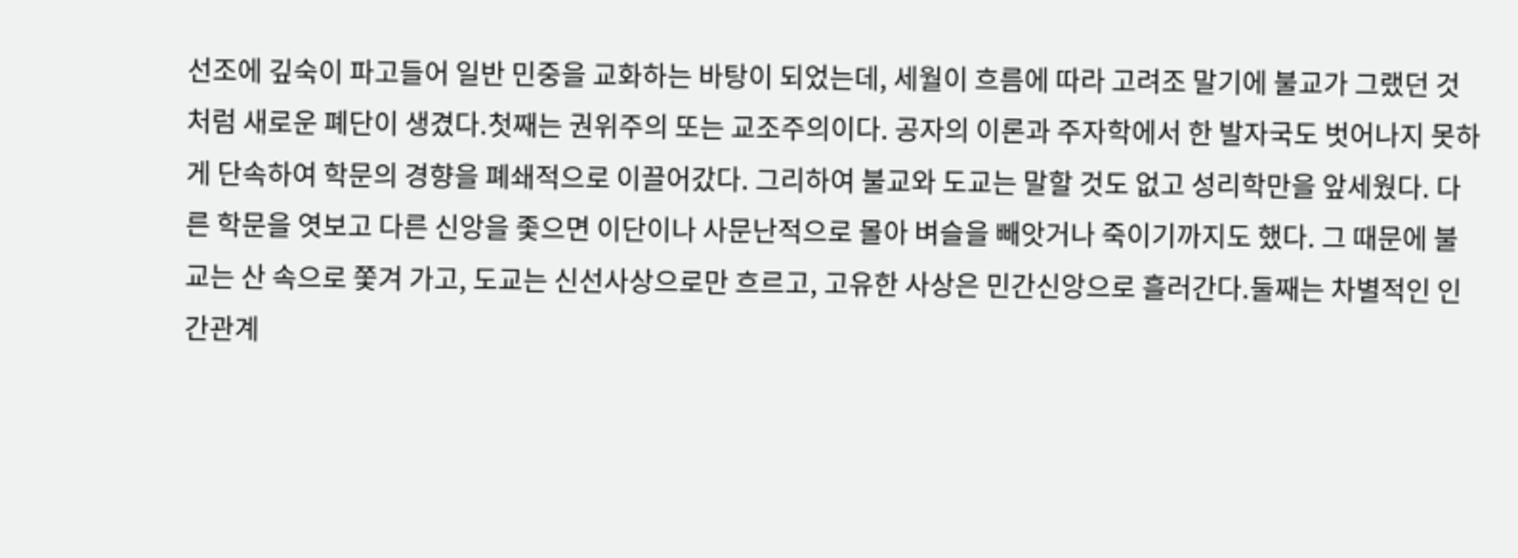선조에 깊숙이 파고들어 일반 민중을 교화하는 바탕이 되었는데, 세월이 흐름에 따라 고려조 말기에 불교가 그랬던 것처럼 새로운 폐단이 생겼다.첫째는 권위주의 또는 교조주의이다. 공자의 이론과 주자학에서 한 발자국도 벗어나지 못하게 단속하여 학문의 경향을 폐쇄적으로 이끌어갔다. 그리하여 불교와 도교는 말할 것도 없고 성리학만을 앞세웠다. 다른 학문을 엿보고 다른 신앙을 좇으면 이단이나 사문난적으로 몰아 벼슬을 빼앗거나 죽이기까지도 했다. 그 때문에 불교는 산 속으로 쫓겨 가고, 도교는 신선사상으로만 흐르고, 고유한 사상은 민간신앙으로 흘러간다.둘째는 차별적인 인간관계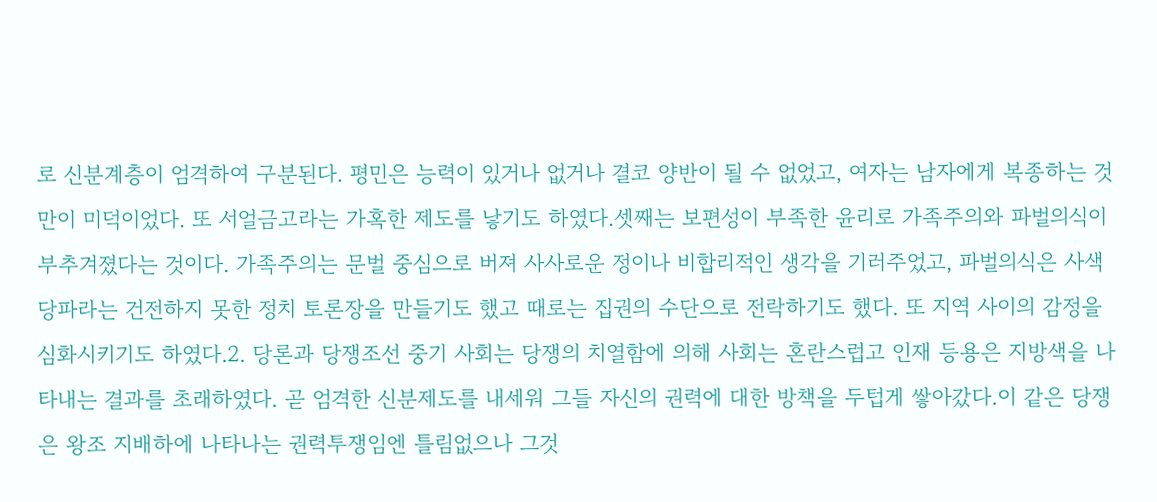로 신분계층이 엄격하여 구분된다. 평민은 능력이 있거나 없거나 결코 양반이 될 수 없었고, 여자는 남자에게 복종하는 것만이 미덕이었다. 또 서얼금고라는 가혹한 제도를 낳기도 하였다.셋째는 보편성이 부족한 윤리로 가족주의와 파벌의식이 부추겨졌다는 것이다. 가족주의는 문벌 중심으로 버져 사사로운 정이나 비합리적인 생각을 기러주었고, 파벌의식은 사색당파라는 건전하지 못한 정치 토론장을 만들기도 했고 때로는 집권의 수단으로 전락하기도 했다. 또 지역 사이의 감정을 심화시키기도 하였다.2. 당론과 당쟁조선 중기 사회는 당쟁의 치열함에 의해 사회는 혼란스럽고 인재 등용은 지방색을 나타내는 결과를 초래하였다. 곧 엄격한 신분제도를 내세워 그들 자신의 권력에 대한 방책을 두텁게 쌓아갔다.이 같은 당쟁은 왕조 지배하에 나타나는 권력투쟁임엔 틀림없으나 그것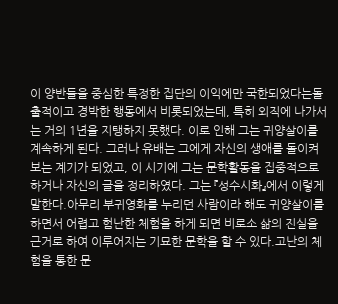이 양반들을 중심한 특정한 집단의 이익에만 국한되었다는돌출적이고 경박한 행동에서 비롯되었는데, 특히 외직에 나가서는 거의 1년을 지탱하지 못했다. 이로 인해 그는 귀양살이를 계속하게 된다. 그러나 유배는 그에게 자신의 생애를 돌이켜보는 계기가 되었고, 이 시기에 그는 문학활동을 집중적으로 하거나 자신의 글을 정리하였다. 그는 『성수시화』에서 이렇게 말한다.아무리 부귀영화를 누리던 사람이라 해도 귀양살이를 하면서 어렵고 험난한 체험을 하게 되면 비로소 삶의 진실을 근거로 하여 이루어지는 기묘한 문학을 할 수 있다.고난의 체험을 통한 문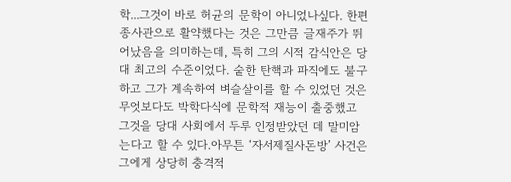학...그것이 바로 허균의 문학이 아니었나싶다. 한편 종사관으로 활약했다는 것은 그만큼 글재주가 뛰어났음을 의미하는데, 특히 그의 시적 감식안은 당대 최고의 수준이었다. 숱한 탄핵과 파직에도 불구하고 그가 계속하여 벼슬살이를 할 수 있었던 것은 무엇보다도 박학다식에 문학적 재능이 출중했고 그것을 당대 사회에서 두루 인정받았던 데 말미암는다고 할 수 있다.아무튼 ‘자서제질사돈방’ 사건은 그에게 상당히 충격적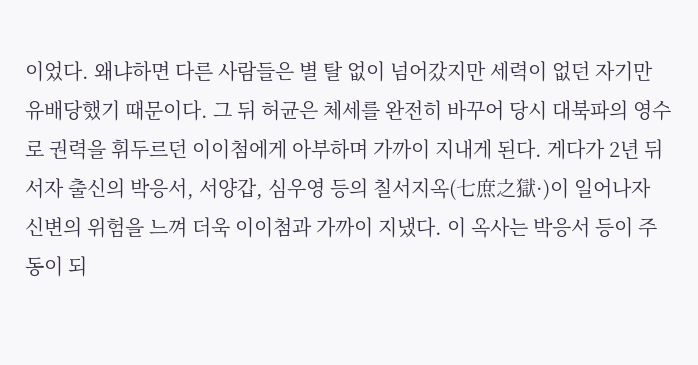이었다. 왜냐하면 다른 사람들은 별 탈 없이 넘어갔지만 세력이 없던 자기만 유배당했기 때문이다. 그 뒤 허균은 체세를 완전히 바꾸어 당시 대북파의 영수로 권력을 휘두르던 이이첨에게 아부하며 가까이 지내게 된다. 게다가 2년 뒤 서자 출신의 박응서, 서양갑, 심우영 등의 칠서지옥(七庶之獄·)이 일어나자 신변의 위험을 느껴 더욱 이이첨과 가까이 지냈다. 이 옥사는 박응서 등이 주동이 되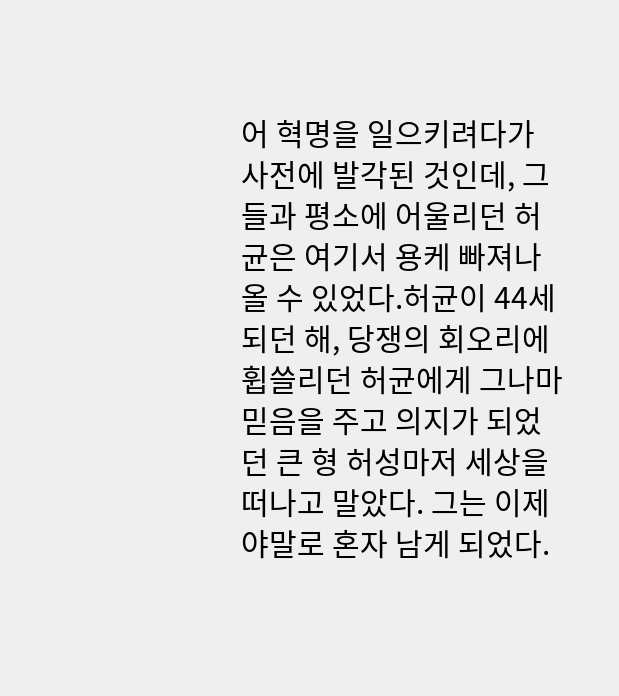어 혁명을 일으키려다가 사전에 발각된 것인데, 그들과 평소에 어울리던 허균은 여기서 용케 빠져나올 수 있었다.허균이 44세 되던 해, 당쟁의 회오리에 휩쓸리던 허균에게 그나마 믿음을 주고 의지가 되었던 큰 형 허성마저 세상을 떠나고 말았다. 그는 이제야말로 혼자 남게 되었다.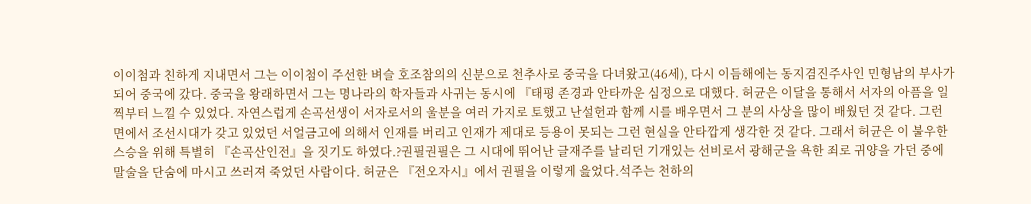이이첨과 친하게 지내면서 그는 이이첨이 주선한 벼슬 호조참의의 신분으로 천추사로 중국을 다녀왔고(46세), 다시 이듬해에는 동지겸진주사인 민형남의 부사가 되어 중국에 갔다. 중국을 왕래하면서 그는 명나라의 학자들과 사귀는 동시에 『태평 존경과 안타까운 심정으로 대했다. 허균은 이달을 통해서 서자의 아픔을 일찍부터 느낄 수 있었다. 자연스럽게 손곡선생이 서자로서의 울분을 여러 가지로 토했고 난설헌과 함께 시를 배우면서 그 분의 사상을 많이 배웠던 것 같다. 그런 면에서 조선시대가 갖고 있었던 서얼금고에 의해서 인재를 버리고 인재가 제대로 등용이 못되는 그런 현실을 안타깝게 생각한 것 같다. 그래서 허균은 이 불우한 스승을 위해 특별히 『손곡산인전』을 짓기도 하였다.?권필권필은 그 시대에 뛰어난 글재주를 날리던 기개있는 선비로서 광해군을 욕한 죄로 귀양을 가던 중에 말술을 단숨에 마시고 쓰러져 죽었던 사람이다. 허균은 『전오자시』에서 권필을 이렇게 읊었다.석주는 천하의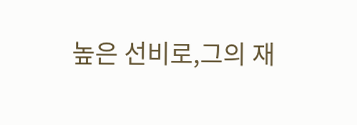높은 선비로,그의 재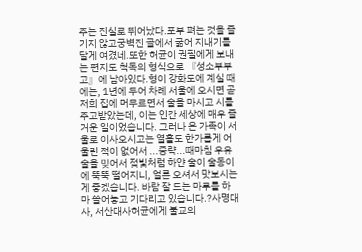주는 진실로 뛰어났다.포부 펴는 것을 즐기지 않고궁벽진 골에서 굶어 지내기를 달게 여겼네.또한 허균이 권필에게 보내는 편지도 척독의 형식으로 『성소부부고』에 남아있다.형이 강화도에 계실 때에는, 1년에 두어 차례 서울에 오시면 곧 저희 집에 머무르면서 술을 마시고 시를 주고받았는데, 이는 인간 세상에 매우 즐거운 일이었습니다. 그러나 온 가족이 서울로 이사오시고는 열흘도 한가롭게 어울린 적이 없어서 ...중략...때마침 우유술을 밎어서 젖빛처럼 하얀 술이 술동이에 뚝뚝 떨어지니, 얼른 오셔서 맛보시는 게 좋겠습니다. 바람 잘 드는 마루를 하마 쓸어놓고 기다리고 있습니다.?사명대사, 서산대사허균에게 불교의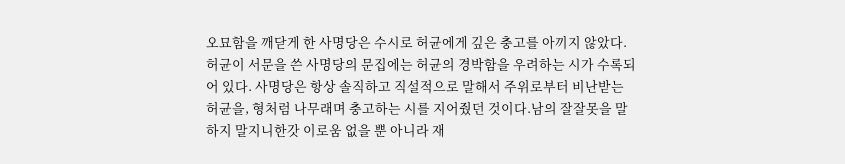오묘함을 깨닫게 한 사명당은 수시로 허균에게 깊은 충고를 아끼지 않았다. 허균이 서문을 쓴 사명당의 문집에는 허균의 경박함을 우려하는 시가 수록되어 있다. 사명당은 항상 솔직하고 직설적으로 말해서 주위로부터 비난받는 허균을, 형처럼 나무래며 충고하는 시를 지어줬던 것이다.남의 잘잘못을 말하지 말지니한갓 이로움 없을 뿐 아니라 재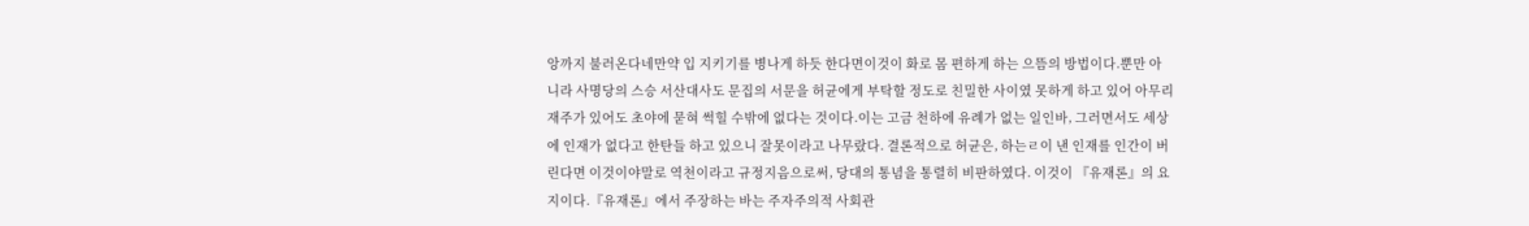앙까지 불러온다네만약 입 지키기를 병나게 하듯 한다면이것이 화로 몸 편하게 하는 으뜸의 방법이다.뿐만 아니라 사명당의 스승 서산대사도 문집의 서문을 허균에게 부탁할 정도로 친밀한 사이였 못하게 하고 있어 아무리 재주가 있어도 초야에 묻혀 썩힐 수밖에 없다는 것이다.이는 고금 천하에 유례가 없는 일인바, 그러면서도 세상에 인재가 없다고 한탄들 하고 있으니 잘못이라고 나무랐다. 결론적으로 허균은, 하는ㄹ이 낸 인재를 인간이 버린다면 이것이야말로 역천이라고 규정지음으로써, 당대의 통념을 통렬히 비판하였다. 이것이 『유재론』의 요지이다.『유재론』에서 주장하는 바는 주자주의적 사회관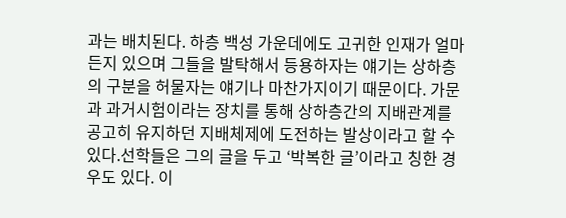과는 배치된다. 하층 백성 가운데에도 고귀한 인재가 얼마든지 있으며 그들을 발탁해서 등용하자는 얘기는 상하층의 구분을 허물자는 얘기나 마찬가지이기 때문이다. 가문과 과거시험이라는 장치를 통해 상하층간의 지배관계를 공고히 유지하던 지배체제에 도전하는 발상이라고 할 수 있다.선학들은 그의 글을 두고 ‘박복한 글’이라고 칭한 경우도 있다. 이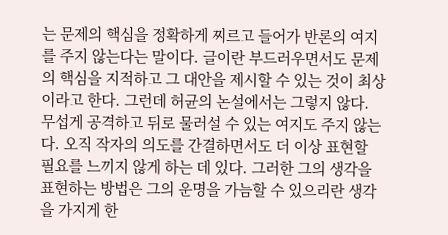는 문제의 핵심을 정확하게 찌르고 들어가 반론의 여지를 주지 않는다는 말이다. 글이란 부드러우면서도 문제의 핵심을 지적하고 그 대안을 제시할 수 있는 것이 최상이라고 한다. 그런데 허균의 논설에서는 그렇지 않다. 무섭게 공격하고 뒤로 물러설 수 있는 여지도 주지 않는다. 오직 작자의 의도를 간결하면서도 더 이상 표현할 필요를 느끼지 않게 하는 데 있다. 그러한 그의 생각을 표현하는 방법은 그의 운명을 가늠할 수 있으리란 생각을 가지게 한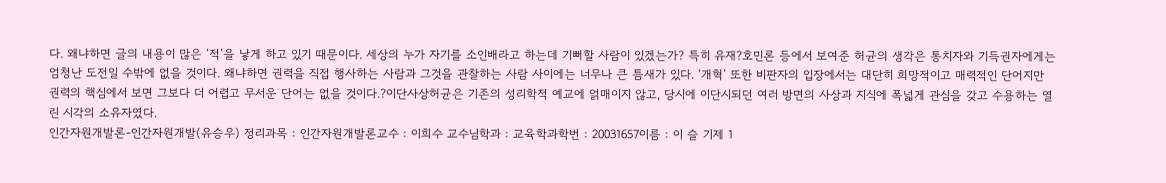다. 왜냐하면 글의 내용이 많은 ‘적’을 낳게 하고 있기 때문이다. 세상의 누가 자기를 소인배라고 하는데 기뻐할 사람이 있겠는가? 특히 유재?호민론 등에서 보여준 허균의 생각은 통치자와 기득권자에게는 엄청난 도전일 수밖에 없을 것이다. 왜냐하면 권력을 직접 행사하는 사람과 그것을 관찰하는 사람 사이에는 너무나 큰 틈새가 있다. ‘개혁’ 또한 비판자의 입장에서는 대단히 희망적이고 매력적인 단어지만 권력의 핵심에서 보면 그보다 더 어렵고 무서운 단어는 없을 것이다.?이단사상허균은 기존의 성리학적 예교에 얽매이지 않고, 당시에 이단시되던 여러 방면의 사상과 지식에 폭넓게 관심을 갖고 수용하는 열린 시각의 소유자였다.
인간자원개발론-인간자원개발(유승우) 정리과목 : 인간자원개발론교수 : 이희수 교수님학과 : 교육학과학번 : 20031657이름 : 이 슬 기제 1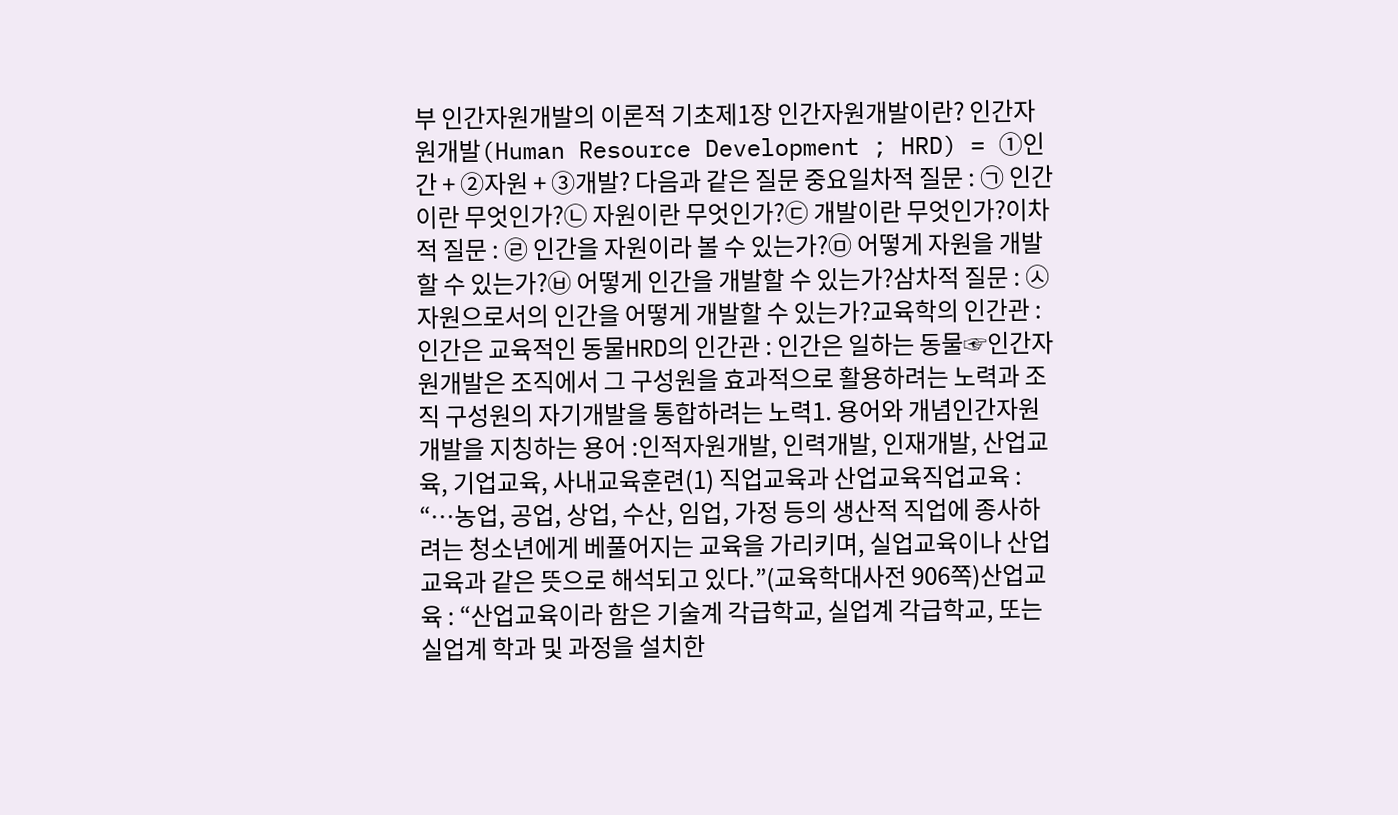부 인간자원개발의 이론적 기초제1장 인간자원개발이란? 인간자원개발(Human Resource Development ; HRD) = ①인간 + ②자원 + ③개발? 다음과 같은 질문 중요일차적 질문 : ㉠ 인간이란 무엇인가?㉡ 자원이란 무엇인가?㉢ 개발이란 무엇인가?이차적 질문 : ㉣ 인간을 자원이라 볼 수 있는가?㉤ 어떻게 자원을 개발할 수 있는가?㉥ 어떻게 인간을 개발할 수 있는가?삼차적 질문 : ㉦ 자원으로서의 인간을 어떻게 개발할 수 있는가?교육학의 인간관 : 인간은 교육적인 동물HRD의 인간관 : 인간은 일하는 동물☞인간자원개발은 조직에서 그 구성원을 효과적으로 활용하려는 노력과 조직 구성원의 자기개발을 통합하려는 노력1. 용어와 개념인간자원개발을 지칭하는 용어 :인적자원개발, 인력개발, 인재개발, 산업교육, 기업교육, 사내교육훈련(1) 직업교육과 산업교육직업교육 : “…농업, 공업, 상업, 수산, 임업, 가정 등의 생산적 직업에 종사하려는 청소년에게 베풀어지는 교육을 가리키며, 실업교육이나 산업교육과 같은 뜻으로 해석되고 있다.”(교육학대사전 906쪽)산업교육 : “산업교육이라 함은 기술계 각급학교, 실업계 각급학교, 또는 실업계 학과 및 과정을 설치한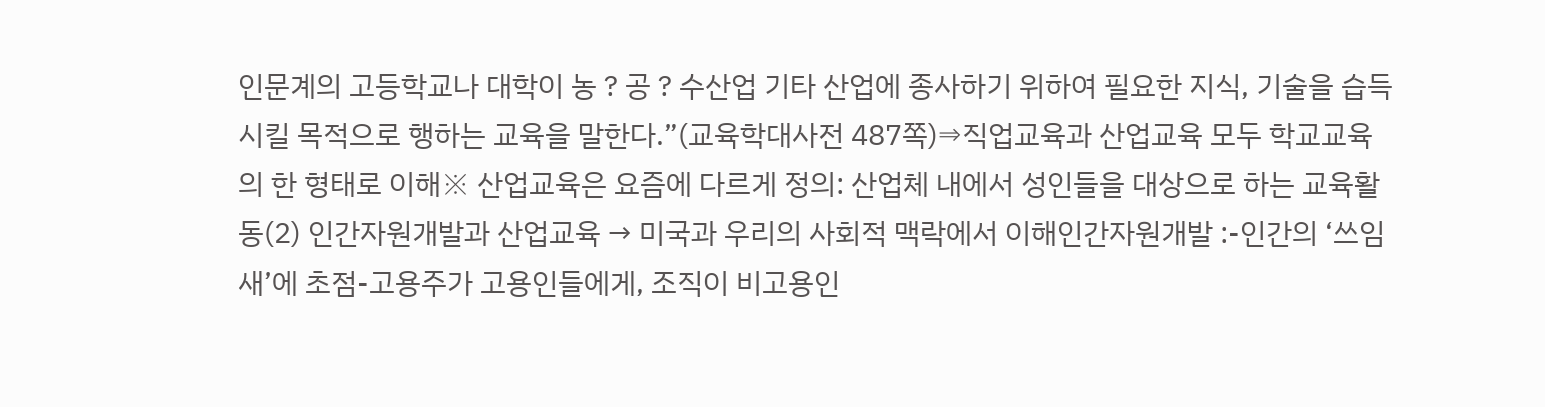인문계의 고등학교나 대학이 농 ? 공 ? 수산업 기타 산업에 종사하기 위하여 필요한 지식, 기술을 습득시킬 목적으로 행하는 교육을 말한다.”(교육학대사전 487쪽)⇒직업교육과 산업교육 모두 학교교육의 한 형태로 이해※ 산업교육은 요즘에 다르게 정의: 산업체 내에서 성인들을 대상으로 하는 교육활동(2) 인간자원개발과 산업교육 → 미국과 우리의 사회적 맥락에서 이해인간자원개발 :-인간의 ‘쓰임새’에 초점-고용주가 고용인들에게, 조직이 비고용인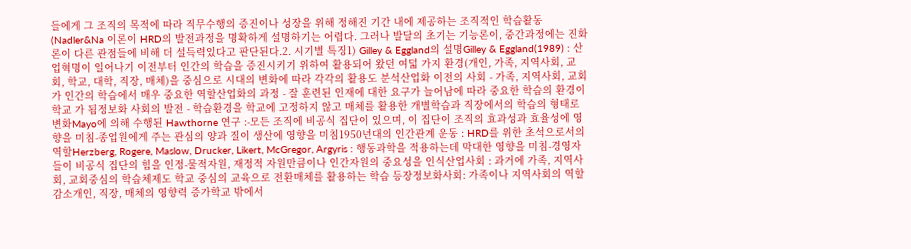들에게 그 조직의 목적에 따라 직무수행의 증진이나 성장을 위해 정해진 기간 내에 제공하는 조직적인 학습활동(Nadler&Na 이론이 HRD의 발전과정을 명확하게 설명하기는 어렵다. 그러나 발달의 초기는 기능론이, 중간과정에는 진화론이 다른 관점들에 비해 더 설득력있다고 판단된다.2. 시기별 특징1) Gilley & Eggland의 설명Gilley & Eggland(1989) : 산업혁명이 일어나기 이전부터 인간의 학습을 증진시키기 위하여 활용되어 왔던 여덟 가지 환경(개인, 가족, 지역사회, 교회, 학교, 대학, 직장, 매체)을 중심으로 시대의 변화에 따라 각각의 활용도 분석산업화 이전의 사회 - 가족, 지역사회, 교회가 인간의 학습에서 매우 중요한 역할산업화의 과정 - 잘 훈련된 인재에 대한 요구가 늘어남에 따라 중요한 학습의 환경이 학교 가 됨정보화 사회의 발전 - 학습환경을 학교에 고정하지 않고 매체를 활용한 개별학습과 직장에서의 학습의 형태로 변화Mayo에 의해 수행된 Hawthorne 연구 :-모든 조직에 비공식 집단이 있으며, 이 집단이 조직의 효과성과 효율성에 영향을 미침-종업원에게 주는 관심의 양과 질이 생산에 영향을 미침1950년대의 인간관계 운동 : HRD를 위한 초석으로서의 역할Herzberg, Rogere, Maslow, Drucker, Likert, McGregor, Argyris : 행동과학을 적용하는데 막대한 영향을 미침-경영자들이 비공식 집단의 힘을 인정-물적자원, 재정적 자원만큼이나 인간자원의 중요성을 인식산업사회 : 과거에 가족, 지역사회, 교회중심의 학습체제도 학교 중심의 교육으로 전환매체를 활용하는 학습 등장정보화사회: 가족이나 지역사회의 역할 감소개인, 직장, 매체의 영향력 증가학교 밖에서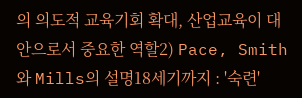의 의도적 교육기회 확대, 산업교육이 대안으로서 중요한 역할2) Pace, Smith와 Mills의 설명18세기까지 : '숙련'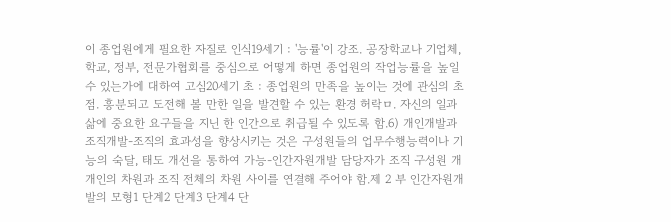이 종업원에게 필요한 자질로 인식19세기 : '능률'이 강조. 공장학교나 기업체, 학교, 정부, 전문가협회를 중심으로 어떻게 하면 종업원의 작업능률을 높일 수 있는가에 대하여 고심20세기 초 : 종업원의 만족을 높이는 것에 관심의 초점. 흥분되고 도전해 볼 만한 일을 발견할 수 있는 환경 허락ㅁ. 자신의 일과 삶에 중요한 요구들을 지닌 한 인간으로 취급될 수 있도록 함.6) 개인개발과 조직개발-조직의 효과성을 향상시키는 것은 구성원들의 업무수행능력이나 기능의 숙달, 태도 개선을 통하여 가능-인간자원개발 담당자가 조직 구성원 개개인의 차원과 조직 전체의 차원 사이를 연결해 주어야 함.제 2 부 인간자원개발의 모형1 단계2 단계3 단계4 단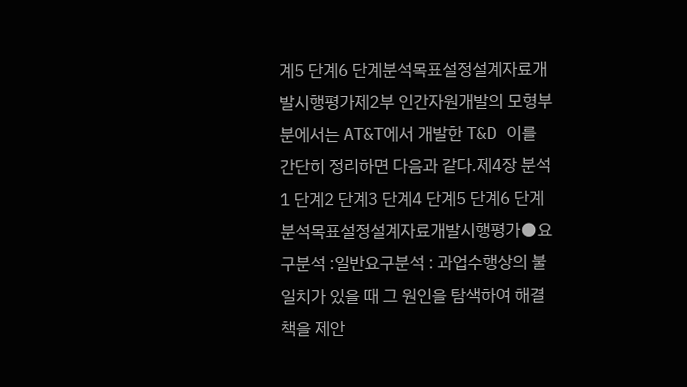계5 단계6 단계분석목표설정설계자료개발시행평가제2부 인간자원개발의 모형부분에서는 AT&T에서 개발한 T&D 이를 간단히 정리하면 다음과 같다.제4장 분석1 단계2 단계3 단계4 단계5 단계6 단계분석목표설정설계자료개발시행평가●요구분석 :일반요구분석 : 과업수행상의 불일치가 있을 때 그 원인을 탐색하여 해결책을 제안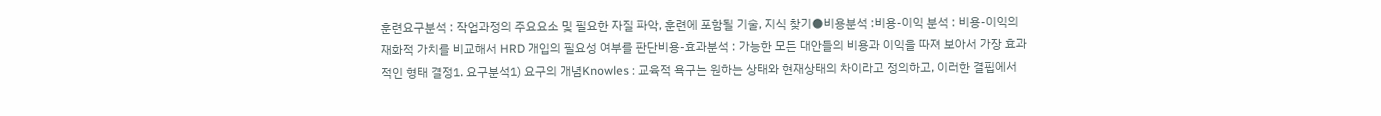훈련요구분석 : 작업과정의 주요요소 및 필요한 자질 파악, 훈련에 포함될 기술, 지식 찾기●비용분석 :비용-이익 분석 : 비용-이익의 재화적 가치를 비교해서 HRD 개입의 필요성 여부를 판단비용-효과분석 : 가능한 모든 대안들의 비용과 이익을 따져 보아서 가장 효과적인 형태 결정1. 요구분석1) 요구의 개념Knowles : 교육적 욕구는 원하는 상태와 현재상태의 차이라고 정의하고, 이러한 결핍에서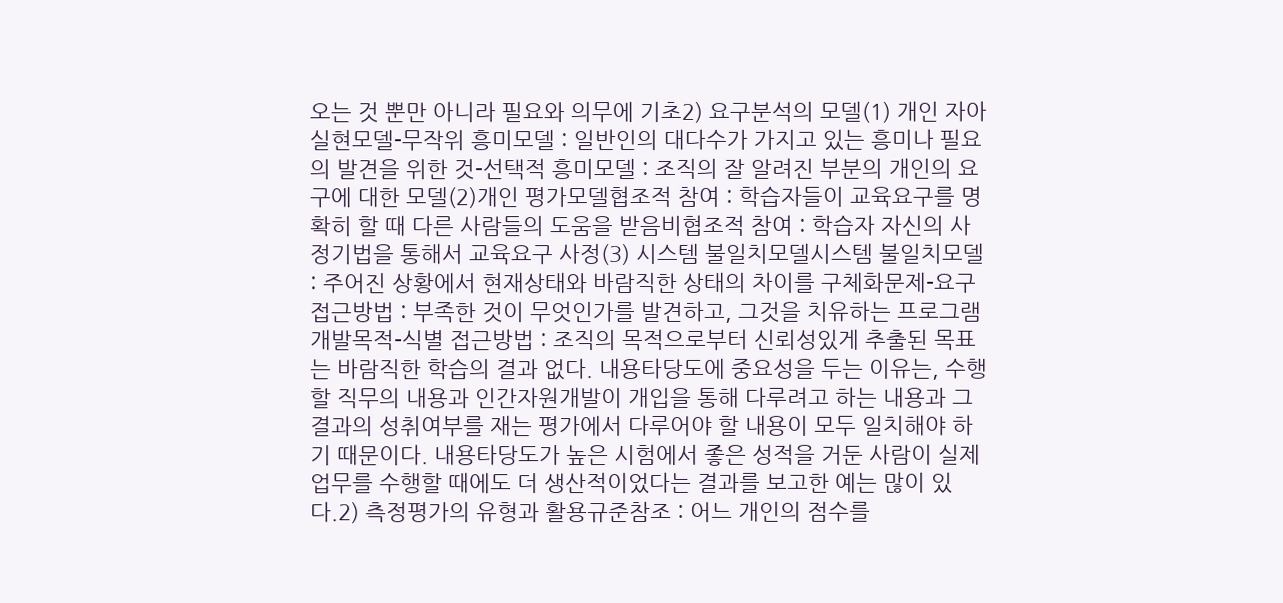오는 것 뿐만 아니라 필요와 의무에 기초2) 요구분석의 모델(1) 개인 자아실현모델-무작위 흥미모델 : 일반인의 대다수가 가지고 있는 흥미나 필요의 발견을 위한 것-선택적 흥미모델 : 조직의 잘 알려진 부분의 개인의 요구에 대한 모델(2)개인 평가모델협조적 참여 : 학습자들이 교육요구를 명확히 할 때 다른 사람들의 도움을 받음비협조적 참여 : 학습자 자신의 사정기법을 통해서 교육요구 사정(3) 시스템 불일치모델시스템 불일치모델 : 주어진 상황에서 현재상태와 바람직한 상태의 차이를 구체화문제-요구 접근방법 : 부족한 것이 무엇인가를 발견하고, 그것을 치유하는 프로그램 개발목적-식별 접근방법 : 조직의 목적으로부터 신뢰성있게 추출된 목표는 바람직한 학습의 결과 없다. 내용타당도에 중요성을 두는 이유는, 수행할 직무의 내용과 인간자원개발이 개입을 통해 다루려고 하는 내용과 그 결과의 성취여부를 재는 평가에서 다루어야 할 내용이 모두 일치해야 하기 때문이다. 내용타당도가 높은 시험에서 좋은 성적을 거둔 사람이 실제 업무를 수행할 때에도 더 생산적이었다는 결과를 보고한 예는 많이 있다.2) 측정평가의 유형과 활용규준참조 : 어느 개인의 점수를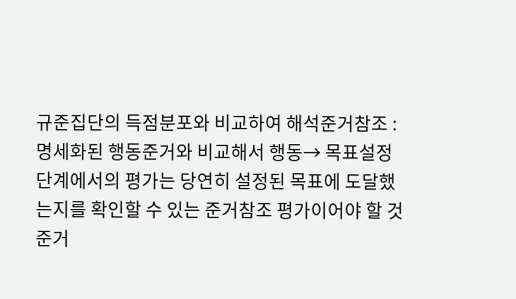규준집단의 득점분포와 비교하여 해석준거참조 : 명세화된 행동준거와 비교해서 행동→ 목표설정 단계에서의 평가는 당연히 설정된 목표에 도달했는지를 확인할 수 있는 준거참조 평가이어야 할 것준거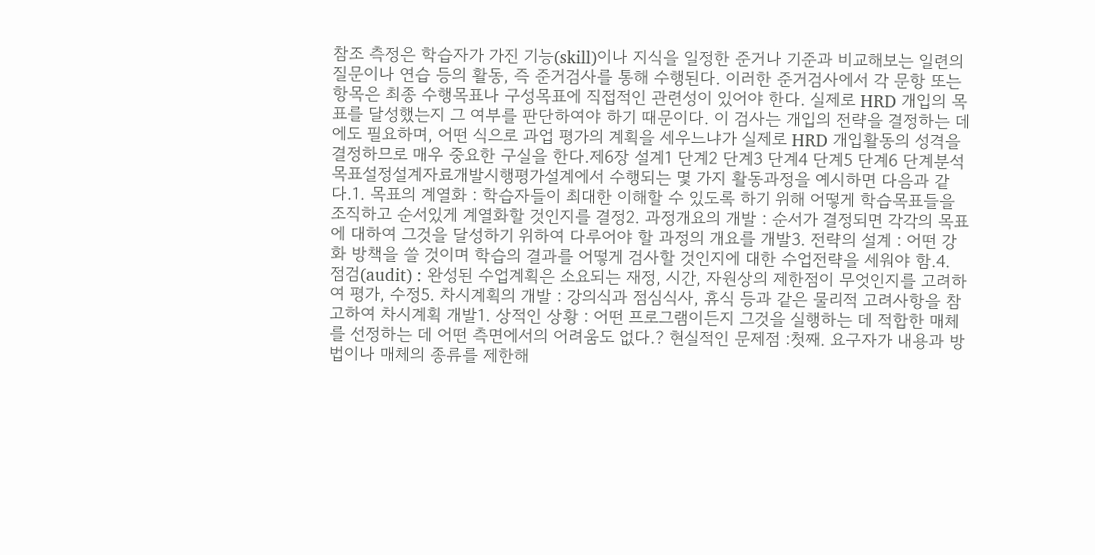참조 측정은 학습자가 가진 기능(skill)이나 지식을 일정한 준거나 기준과 비교해보는 일련의 질문이나 연습 등의 활동, 즉 준거검사를 통해 수행된다. 이러한 준거검사에서 각 문항 또는 항목은 최종 수행목표나 구성목표에 직접적인 관련성이 있어야 한다. 실제로 HRD 개입의 목표를 달성했는지 그 여부를 판단하여야 하기 때문이다. 이 검사는 개입의 전략을 결정하는 데에도 필요하며, 어떤 식으로 과업 평가의 계획을 세우느냐가 실제로 HRD 개입활동의 성격을 결정하므로 매우 중요한 구실을 한다.제6장 설계1 단계2 단계3 단계4 단계5 단계6 단계분석목표설정설계자료개발시행평가설계에서 수행되는 몇 가지 활동과정을 예시하면 다음과 같다.1. 목표의 계열화 : 학습자들이 최대한 이해할 수 있도록 하기 위해 어떻게 학습목표들을 조직하고 순서있게 계열화할 것인지를 결정2. 과정개요의 개발 : 순서가 결정되면 각각의 목표에 대하여 그것을 달성하기 위하여 다루어야 할 과정의 개요를 개발3. 전략의 설계 : 어떤 강화 방책을 쓸 것이며 학습의 결과를 어떻게 검사할 것인지에 대한 수업전략을 세워야 함.4. 점검(audit) : 완성된 수업계획은 소요되는 재정, 시간, 자원상의 제한점이 무엇인지를 고려하여 평가, 수정5. 차시계획의 개발 : 강의식과 점심식사, 휴식 등과 같은 물리적 고려사항을 참고하여 차시계획 개발1. 상적인 상황 : 어떤 프로그램이든지 그것을 실행하는 데 적합한 매체를 선정하는 데 어떤 측면에서의 어려움도 없다.? 현실적인 문제점 :첫째. 요구자가 내용과 방법이나 매체의 종류를 제한해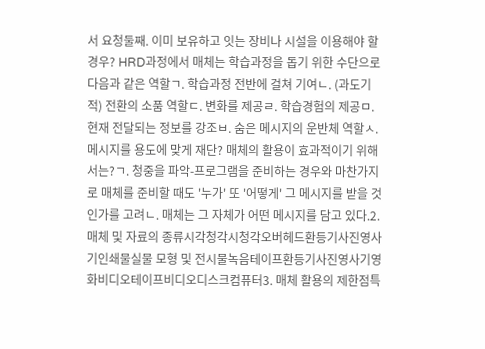서 요청둘째. 이미 보유하고 잇는 장비나 시설을 이용해야 할 경우? HRD과정에서 매체는 학습과정을 돕기 위한 수단으로 다음과 같은 역할ㄱ. 학습과정 전반에 걸쳐 기여ㄴ. (과도기적) 전환의 소품 역할ㄷ. 변화를 제공ㄹ. 학습경험의 제공ㅁ. 현재 전달되는 정보를 강조ㅂ. 숨은 메시지의 운반체 역할ㅅ. 메시지를 용도에 맞게 재단? 매체의 활용이 효과적이기 위해서는?ㄱ. 청중을 파악-프로그램을 준비하는 경우와 마찬가지로 매체를 준비할 때도 '누가' 또 '어떻게' 그 메시지를 받을 것인가를 고려ㄴ. 매체는 그 자체가 어떤 메시지를 담고 있다.2. 매체 및 자료의 종류시각청각시청각오버헤드환등기사진영사기인쇄물실물 모형 및 전시물녹음테이프환등기사진영사기영화비디오테이프비디오디스크컴퓨터3. 매체 활용의 제한점특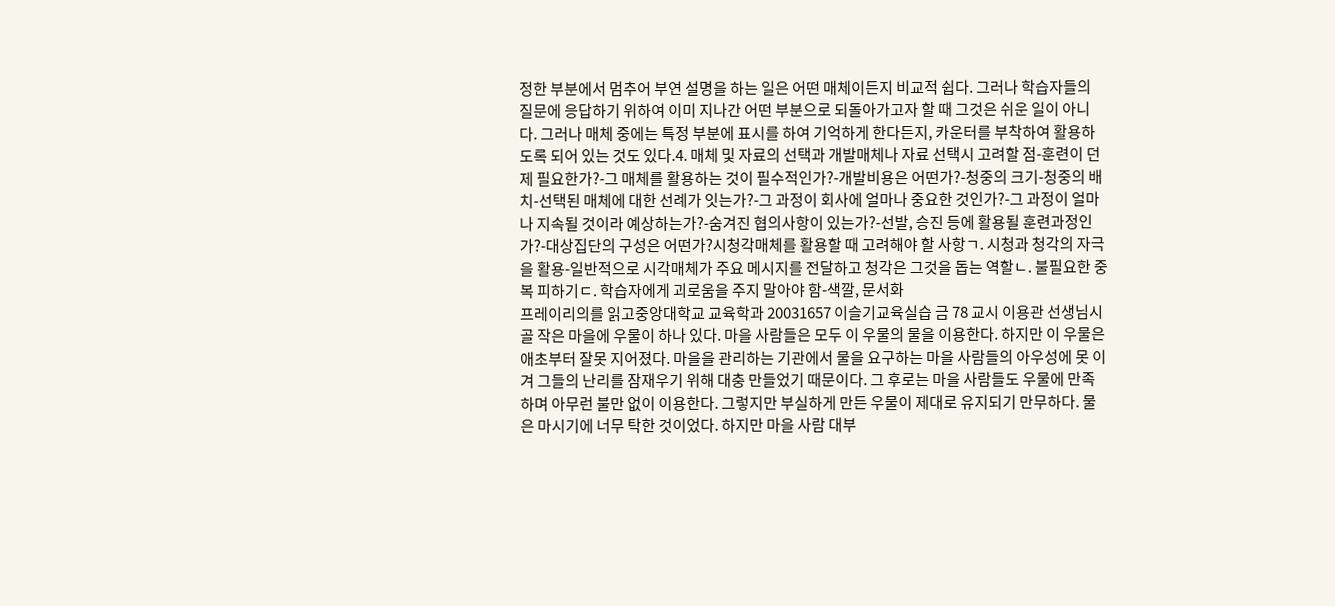정한 부분에서 멈추어 부연 설명을 하는 일은 어떤 매체이든지 비교적 쉽다. 그러나 학습자들의 질문에 응답하기 위하여 이미 지나간 어떤 부분으로 되돌아가고자 할 때 그것은 쉬운 일이 아니다. 그러나 매체 중에는 특정 부분에 표시를 하여 기억하게 한다든지, 카운터를 부착하여 활용하도록 되어 있는 것도 있다.4. 매체 및 자료의 선택과 개발매체나 자료 선택시 고려할 점-훈련이 던제 필요한가?-그 매체를 활용하는 것이 필수적인가?-개발비용은 어떤가?-청중의 크기-청중의 배치-선택된 매체에 대한 선례가 잇는가?-그 과정이 회사에 얼마나 중요한 것인가?-그 과정이 얼마나 지속될 것이라 예상하는가?-숨겨진 협의사항이 있는가?-선발, 승진 등에 활용될 훈련과정인가?-대상집단의 구성은 어떤가?시청각매체를 활용할 때 고려해야 할 사항ㄱ. 시청과 청각의 자극을 활용-일반적으로 시각매체가 주요 메시지를 전달하고 청각은 그것을 돕는 역할ㄴ. 불필요한 중복 피하기ㄷ. 학습자에게 괴로움을 주지 말아야 함-색깔, 문서화
프레이리의를 읽고중앙대학교 교육학과 20031657 이슬기교육실습 금 78 교시 이용관 선생님시골 작은 마을에 우물이 하나 있다. 마을 사람들은 모두 이 우물의 물을 이용한다. 하지만 이 우물은 애초부터 잘못 지어졌다. 마을을 관리하는 기관에서 물을 요구하는 마을 사람들의 아우성에 못 이겨 그들의 난리를 잠재우기 위해 대충 만들었기 때문이다. 그 후로는 마을 사람들도 우물에 만족하며 아무런 불만 없이 이용한다. 그렇지만 부실하게 만든 우물이 제대로 유지되기 만무하다. 물은 마시기에 너무 탁한 것이었다. 하지만 마을 사람 대부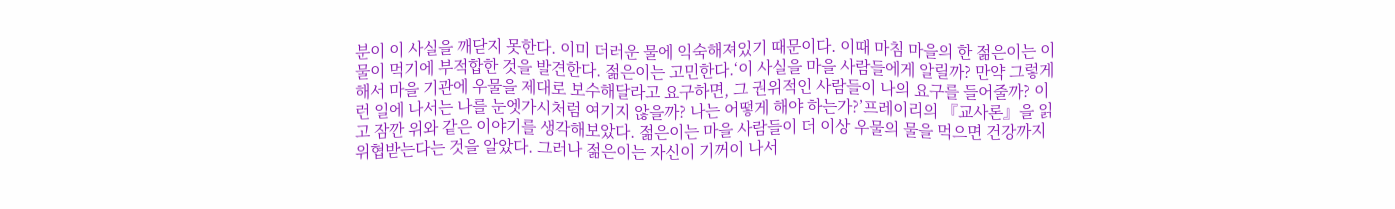분이 이 사실을 깨닫지 못한다. 이미 더러운 물에 익숙해져있기 때문이다. 이때 마침 마을의 한 젊은이는 이 물이 먹기에 부적합한 것을 발견한다. 젊은이는 고민한다.‘이 사실을 마을 사람들에게 알릴까? 만약 그렇게 해서 마을 기관에 우물을 제대로 보수해달라고 요구하면, 그 권위적인 사람들이 나의 요구를 들어줄까? 이런 일에 나서는 나를 눈엣가시처럼 여기지 않을까? 나는 어떻게 해야 하는가?’프레이리의 『교사론』을 읽고 잠깐 위와 같은 이야기를 생각해보았다. 젊은이는 마을 사람들이 더 이상 우물의 물을 먹으면 건강까지 위협받는다는 것을 알았다. 그러나 젊은이는 자신이 기꺼이 나서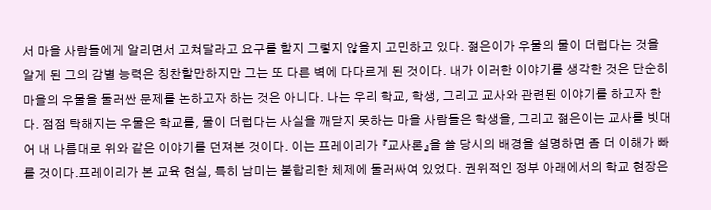서 마을 사람들에게 알리면서 고쳐달라고 요구를 할지 그렇지 않을지 고민하고 있다. 젊은이가 우물의 물이 더럽다는 것을 알게 된 그의 감별 능력은 칭찬할만하지만 그는 또 다른 벽에 다다르게 된 것이다. 내가 이러한 이야기를 생각한 것은 단순히 마을의 우물을 둘러싼 문제를 논하고자 하는 것은 아니다. 나는 우리 학교, 학생, 그리고 교사와 관련된 이야기를 하고자 한다. 점점 탁해지는 우물은 학교를, 물이 더럽다는 사실을 깨닫지 못하는 마을 사람들은 학생을, 그리고 젊은이는 교사를 빗대어 내 나름대로 위와 같은 이야기를 던져본 것이다. 이는 프레이리가 『교사론』을 쓸 당시의 배경을 설명하면 좀 더 이해가 빠를 것이다.프레이리가 본 교육 현실, 특히 남미는 불합리한 체제에 둘러싸여 있었다. 권위적인 정부 아래에서의 학교 현장은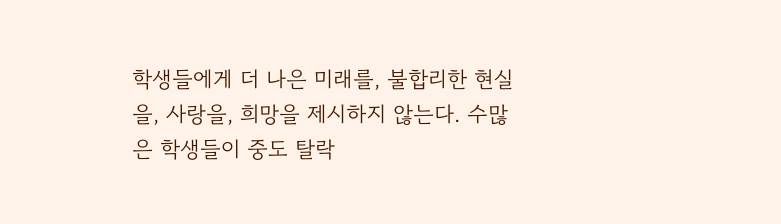학생들에게 더 나은 미래를, 불합리한 현실을, 사랑을, 희망을 제시하지 않는다. 수많은 학생들이 중도 탈락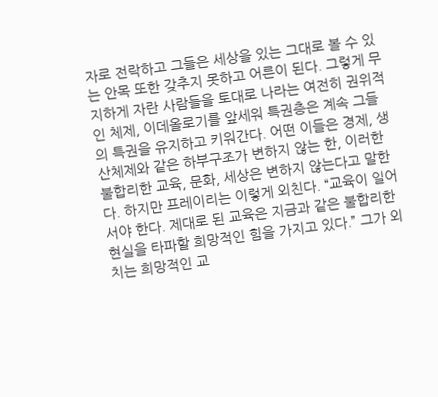자로 전락하고 그들은 세상을 있는 그대로 볼 수 있는 안목 또한 갖추지 못하고 어른이 된다. 그렇게 무지하게 자란 사람들을 토대로 나라는 여전히 권위적인 체제, 이데올로기를 앞세워 특권층은 계속 그들의 특권을 유지하고 키워간다. 어떤 이들은 경제, 생산체제와 같은 하부구조가 변하지 않는 한, 이러한 불합리한 교육, 문화, 세상은 변하지 않는다고 말한다. 하지만 프레이리는 이렇게 외친다. “교육이 일어서야 한다. 제대로 된 교육은 지금과 같은 불합리한 현실을 타파할 희망적인 힘을 가지고 있다.” 그가 외치는 희망적인 교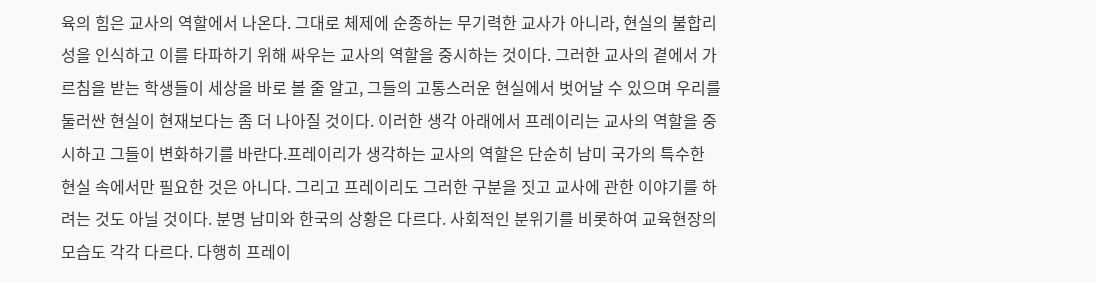육의 힘은 교사의 역할에서 나온다. 그대로 체제에 순종하는 무기력한 교사가 아니라, 현실의 불합리성을 인식하고 이를 타파하기 위해 싸우는 교사의 역할을 중시하는 것이다. 그러한 교사의 곁에서 가르침을 받는 학생들이 세상을 바로 볼 줄 알고, 그들의 고통스러운 현실에서 벗어날 수 있으며 우리를 둘러싼 현실이 현재보다는 좀 더 나아질 것이다. 이러한 생각 아래에서 프레이리는 교사의 역할을 중시하고 그들이 변화하기를 바란다.프레이리가 생각하는 교사의 역할은 단순히 남미 국가의 특수한 현실 속에서만 필요한 것은 아니다. 그리고 프레이리도 그러한 구분을 짓고 교사에 관한 이야기를 하려는 것도 아닐 것이다. 분명 남미와 한국의 상황은 다르다. 사회적인 분위기를 비롯하여 교육현장의 모습도 각각 다르다. 다행히 프레이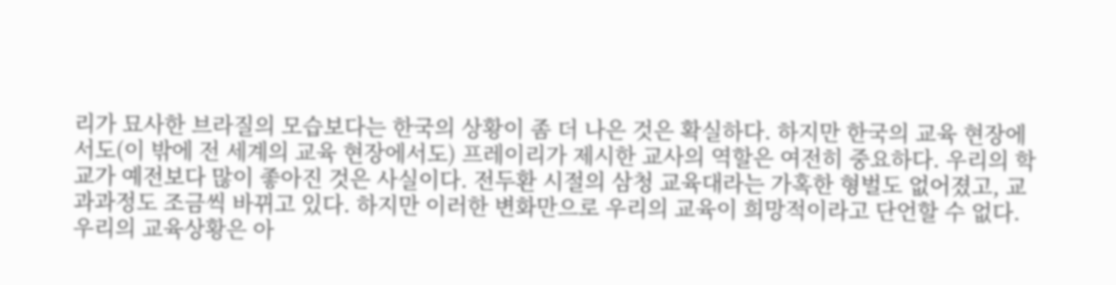리가 묘사한 브라질의 모습보다는 한국의 상황이 좀 더 나은 것은 확실하다. 하지만 한국의 교육 현장에서도(이 밖에 전 세계의 교육 현장에서도) 프레이리가 제시한 교사의 역할은 여전히 중요하다. 우리의 학교가 예전보다 많이 좋아진 것은 사실이다. 전두환 시절의 삼청 교육대라는 가혹한 형벌도 없어졌고, 교과과정도 조금씩 바뀌고 있다. 하지만 이러한 변화만으로 우리의 교육이 희망적이라고 단언할 수 없다. 우리의 교육상황은 아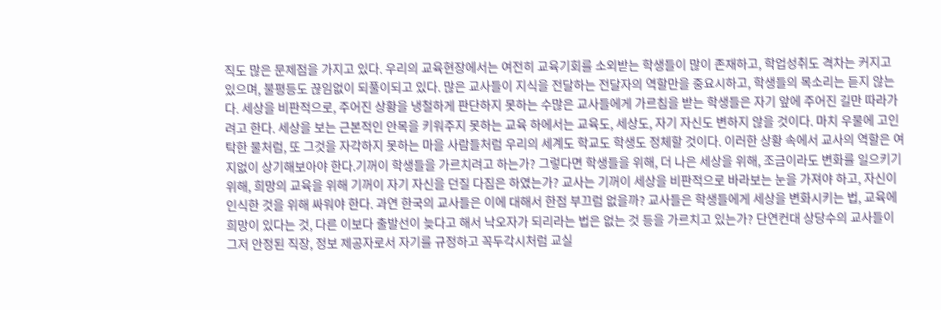직도 많은 문제점을 가지고 있다. 우리의 교육현장에서는 여전히 교육기회를 소외받는 학생들이 많이 존재하고, 학업성취도 격차는 커지고 있으며, 불평등도 끊임없이 되풀이되고 있다. 많은 교사들이 지식을 전달하는 전달자의 역할만을 중요시하고, 학생들의 목소리는 듣지 않는다. 세상을 비판적으로, 주어진 상황을 냉철하게 판단하지 못하는 수많은 교사들에게 가르침을 받는 학생들은 자기 앞에 주어진 길만 따라가려고 한다. 세상을 보는 근본적인 안목을 키워주지 못하는 교육 하에서는 교육도, 세상도, 자기 자신도 변하지 않을 것이다. 마치 우물에 고인 탁한 물처럼, 또 그것을 자각하지 못하는 마을 사람들처럼 우리의 세계도 학교도 학생도 정체할 것이다. 이러한 상황 속에서 교사의 역할은 여지없이 상기해보아야 한다.기꺼이 학생들을 가르치려고 하는가? 그렇다면 학생들을 위해, 더 나은 세상을 위해, 조금이라도 변화를 일으키기 위해, 희망의 교육을 위해 기꺼이 자기 자신을 던질 다짐은 하였는가? 교사는 기꺼이 세상을 비판적으로 바라보는 눈을 가져야 하고, 자신이 인식한 것을 위해 싸워야 한다. 과연 한국의 교사들은 이에 대해서 한점 부끄럼 없을까? 교사들은 학생들에게 세상을 변화시키는 법, 교육에 희망이 있다는 것, 다른 이보다 출발선이 늦다고 해서 낙오자가 되리라는 법은 없는 것 등을 가르치고 있는가? 단연컨대 상당수의 교사들이 그저 안정된 직장, 정보 제공자로서 자기를 규정하고 꼭두각시처럼 교실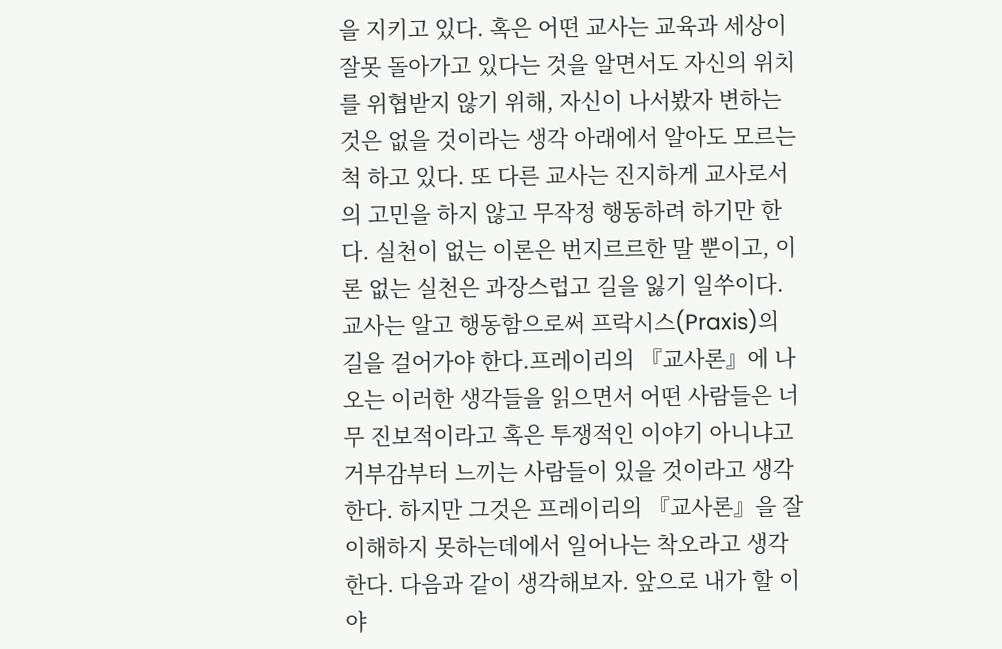을 지키고 있다. 혹은 어떤 교사는 교육과 세상이 잘못 돌아가고 있다는 것을 알면서도 자신의 위치를 위협받지 않기 위해, 자신이 나서봤자 변하는 것은 없을 것이라는 생각 아래에서 알아도 모르는 척 하고 있다. 또 다른 교사는 진지하게 교사로서의 고민을 하지 않고 무작정 행동하려 하기만 한다. 실천이 없는 이론은 번지르르한 말 뿐이고, 이론 없는 실천은 과장스럽고 길을 잃기 일쑤이다. 교사는 알고 행동함으로써 프락시스(Praxis)의 길을 걸어가야 한다.프레이리의 『교사론』에 나오는 이러한 생각들을 읽으면서 어떤 사람들은 너무 진보적이라고 혹은 투쟁적인 이야기 아니냐고 거부감부터 느끼는 사람들이 있을 것이라고 생각한다. 하지만 그것은 프레이리의 『교사론』을 잘 이해하지 못하는데에서 일어나는 착오라고 생각한다. 다음과 같이 생각해보자. 앞으로 내가 할 이야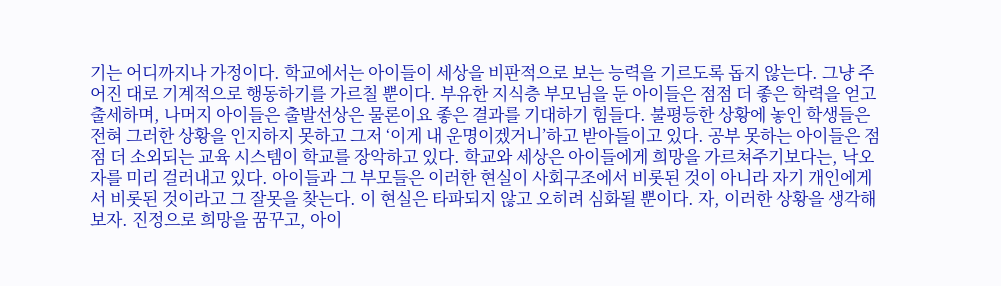기는 어디까지나 가정이다. 학교에서는 아이들이 세상을 비판적으로 보는 능력을 기르도록 돕지 않는다. 그냥 주어진 대로 기계적으로 행동하기를 가르칠 뿐이다. 부유한 지식층 부모님을 둔 아이들은 점점 더 좋은 학력을 얻고 출세하며, 나머지 아이들은 출발선상은 물론이요 좋은 결과를 기대하기 힘들다. 불평등한 상황에 놓인 학생들은 전혀 그러한 상황을 인지하지 못하고 그저 ‘이게 내 운명이겠거니’하고 받아들이고 있다. 공부 못하는 아이들은 점점 더 소외되는 교육 시스템이 학교를 장악하고 있다. 학교와 세상은 아이들에게 희망을 가르쳐주기보다는, 낙오자를 미리 걸러내고 있다. 아이들과 그 부모들은 이러한 현실이 사회구조에서 비롯된 것이 아니라 자기 개인에게서 비롯된 것이라고 그 잘못을 찾는다. 이 현실은 타파되지 않고 오히려 심화될 뿐이다. 자, 이러한 상황을 생각해보자. 진정으로 희망을 꿈꾸고, 아이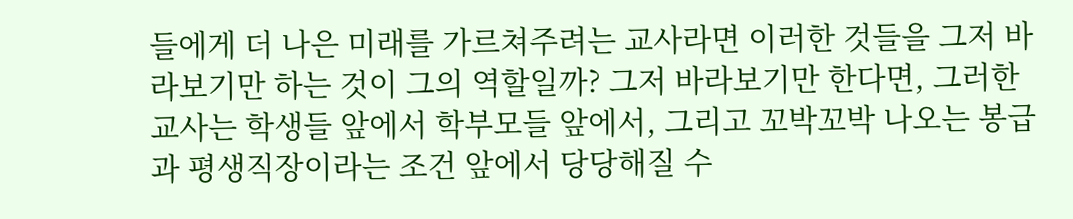들에게 더 나은 미래를 가르쳐주려는 교사라면 이러한 것들을 그저 바라보기만 하는 것이 그의 역할일까? 그저 바라보기만 한다면, 그러한 교사는 학생들 앞에서 학부모들 앞에서, 그리고 꼬박꼬박 나오는 봉급과 평생직장이라는 조건 앞에서 당당해질 수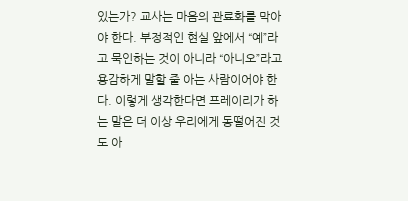있는가? 교사는 마음의 관료화를 막아야 한다. 부정적인 현실 앞에서 “예”라고 묵인하는 것이 아니라 “아니오”라고 용감하게 말할 줄 아는 사람이어야 한다. 이렇게 생각한다면 프레이리가 하는 말은 더 이상 우리에게 동떨어진 것도 아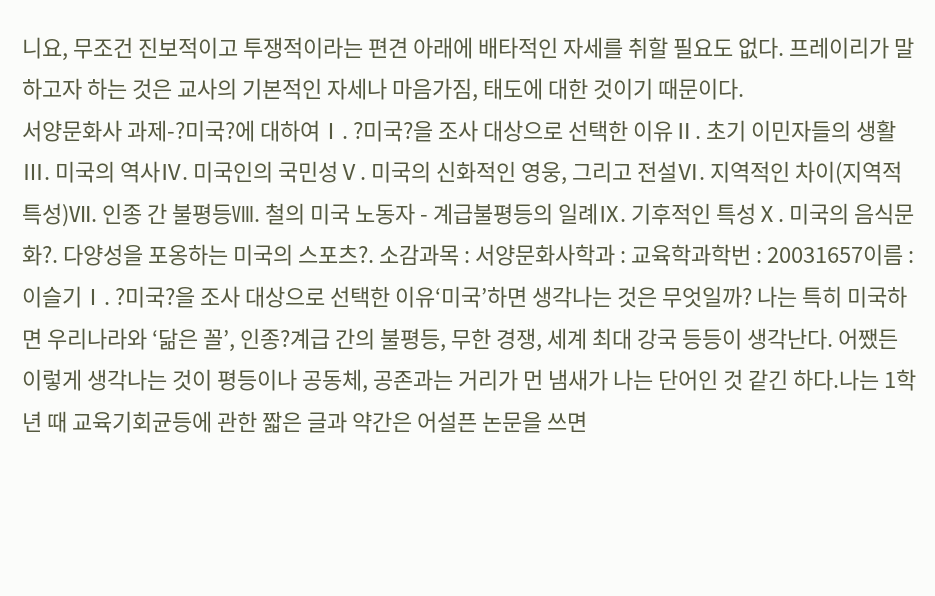니요, 무조건 진보적이고 투쟁적이라는 편견 아래에 배타적인 자세를 취할 필요도 없다. 프레이리가 말하고자 하는 것은 교사의 기본적인 자세나 마음가짐, 태도에 대한 것이기 때문이다.
서양문화사 과제-?미국?에 대하여Ⅰ. ?미국?을 조사 대상으로 선택한 이유Ⅱ. 초기 이민자들의 생활Ⅲ. 미국의 역사Ⅳ. 미국인의 국민성Ⅴ. 미국의 신화적인 영웅, 그리고 전설Ⅵ. 지역적인 차이(지역적 특성)Ⅶ. 인종 간 불평등Ⅷ. 철의 미국 노동자 - 계급불평등의 일례Ⅸ. 기후적인 특성Ⅹ. 미국의 음식문화?. 다양성을 포옹하는 미국의 스포츠?. 소감과목 : 서양문화사학과 : 교육학과학번 : 20031657이름 : 이슬기Ⅰ. ?미국?을 조사 대상으로 선택한 이유‘미국’하면 생각나는 것은 무엇일까? 나는 특히 미국하면 우리나라와 ‘닮은 꼴’, 인종?계급 간의 불평등, 무한 경쟁, 세계 최대 강국 등등이 생각난다. 어쨌든 이렇게 생각나는 것이 평등이나 공동체, 공존과는 거리가 먼 냄새가 나는 단어인 것 같긴 하다.나는 1학년 때 교육기회균등에 관한 짧은 글과 약간은 어설픈 논문을 쓰면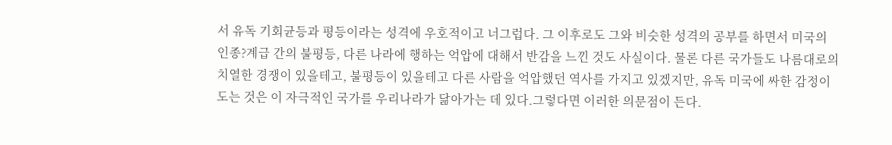서 유독 기회균등과 평등이라는 성격에 우호적이고 너그럽다. 그 이후로도 그와 비슷한 성격의 공부를 하면서 미국의 인종?계급 간의 불평등, 다른 나라에 행하는 억압에 대해서 반감을 느낀 것도 사실이다. 물론 다른 국가들도 나름대로의 치열한 경쟁이 있을테고, 불평등이 있을테고 다른 사람을 억압했던 역사를 가지고 있겠지만, 유독 미국에 싸한 감정이 도는 것은 이 자극적인 국가를 우리나라가 닮아가는 데 있다.그렇다면 이러한 의문점이 든다.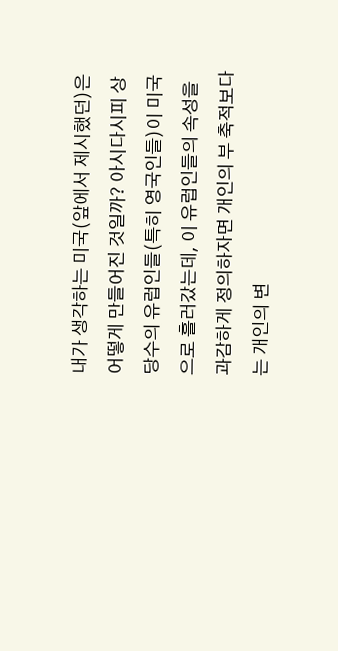내가 생각하는 미국(앞에서 제시했던)은 어떻게 만들어진 것일까? 아시다시피 상당수의 유럽인들(특히 영국인들)이 미국으로 흘러갔는데, 이 유럽인들의 속성을 과감하게 정의하자면 개인의 부 축적보다는 개인의 변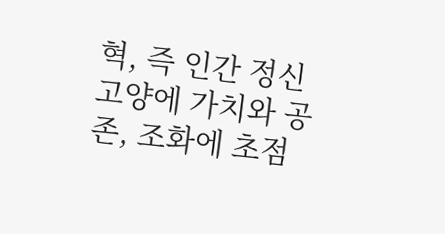혁, 즉 인간 정신 고양에 가치와 공존, 조화에 초점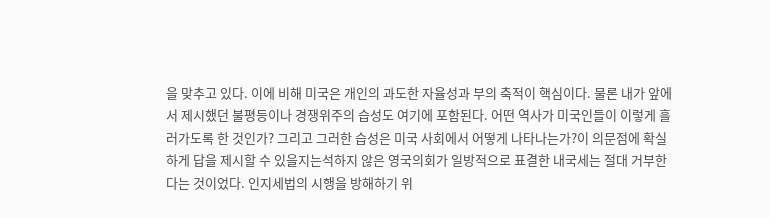을 맞추고 있다. 이에 비해 미국은 개인의 과도한 자율성과 부의 축적이 핵심이다. 물론 내가 앞에서 제시했던 불평등이나 경쟁위주의 습성도 여기에 포함된다. 어떤 역사가 미국인들이 이렇게 흘러가도록 한 것인가? 그리고 그러한 습성은 미국 사회에서 어떻게 나타나는가?이 의문점에 확실하게 답을 제시할 수 있을지는석하지 않은 영국의회가 일방적으로 표결한 내국세는 절대 거부한다는 것이었다. 인지세법의 시행을 방해하기 위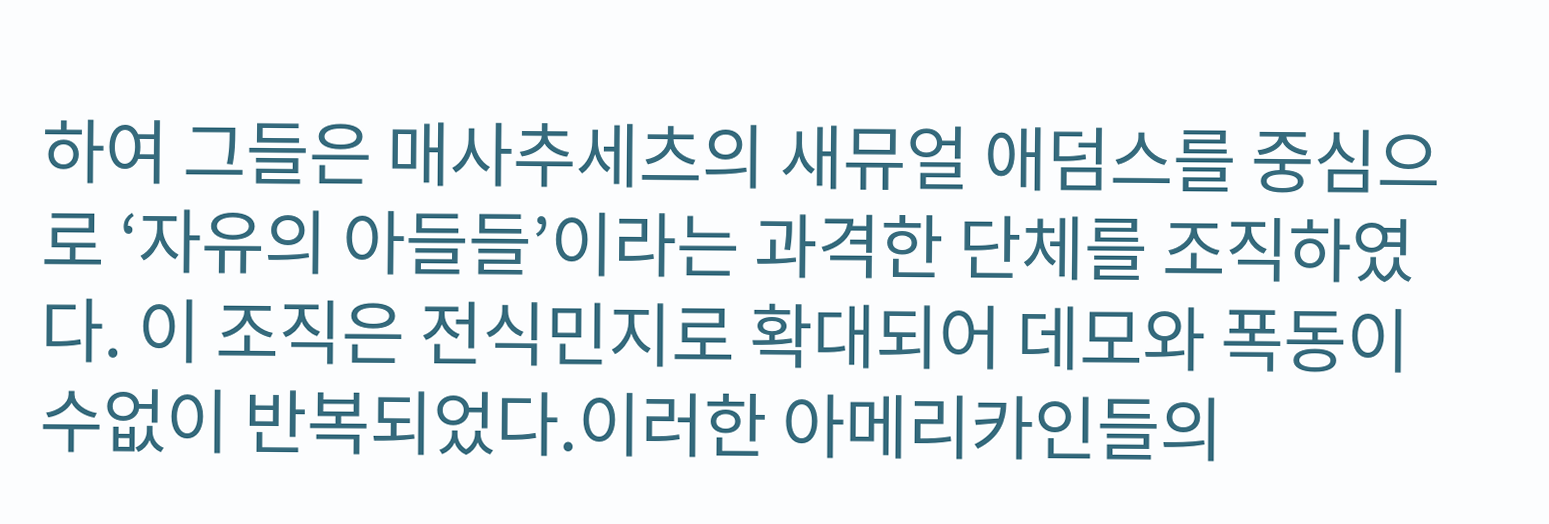하여 그들은 매사추세츠의 새뮤얼 애덤스를 중심으로 ‘자유의 아들들’이라는 과격한 단체를 조직하였다. 이 조직은 전식민지로 확대되어 데모와 폭동이 수없이 반복되었다.이러한 아메리카인들의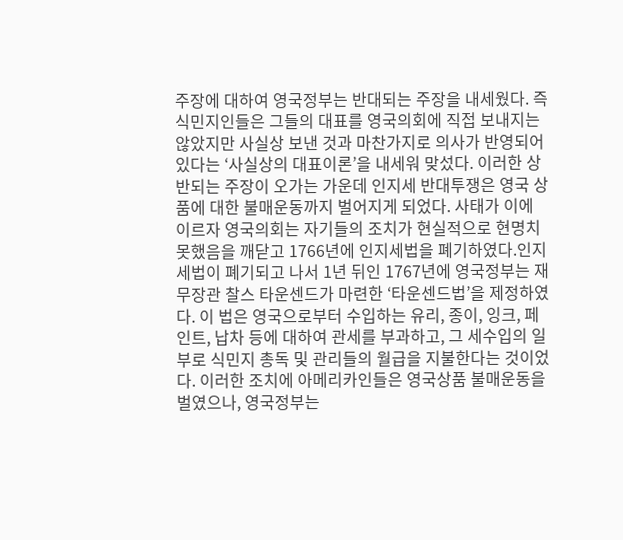주장에 대하여 영국정부는 반대되는 주장을 내세웠다. 즉 식민지인들은 그들의 대표를 영국의회에 직접 보내지는 않았지만 사실상 보낸 것과 마찬가지로 의사가 반영되어 있다는 ‘사실상의 대표이론’을 내세워 맞섰다. 이러한 상반되는 주장이 오가는 가운데 인지세 반대투쟁은 영국 상품에 대한 불매운동까지 벌어지게 되었다. 사태가 이에 이르자 영국의회는 자기들의 조치가 현실적으로 현명치 못했음을 깨닫고 1766년에 인지세법을 폐기하였다.인지세법이 폐기되고 나서 1년 뒤인 1767년에 영국정부는 재무장관 찰스 타운센드가 마련한 ‘타운센드법’을 제정하였다. 이 법은 영국으로부터 수입하는 유리, 종이, 잉크, 페인트, 납차 등에 대하여 관세를 부과하고, 그 세수입의 일부로 식민지 총독 및 관리들의 월급을 지불한다는 것이었다. 이러한 조치에 아메리카인들은 영국상품 불매운동을 벌였으나, 영국정부는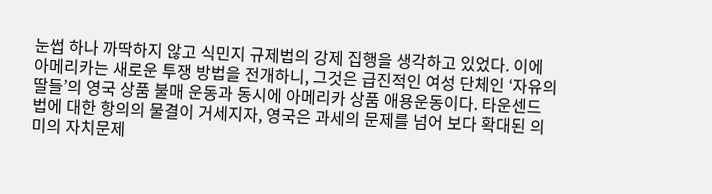눈썹 하나 까딱하지 않고 식민지 규제법의 강제 집행을 생각하고 있었다. 이에 아메리카는 새로운 투쟁 방법을 전개하니, 그것은 급진적인 여성 단체인 ‘자유의 딸들’의 영국 상품 불매 운동과 동시에 아메리카 상품 애용운동이다. 타운센드 법에 대한 항의의 물결이 거세지자, 영국은 과세의 문제를 넘어 보다 확대된 의미의 자치문제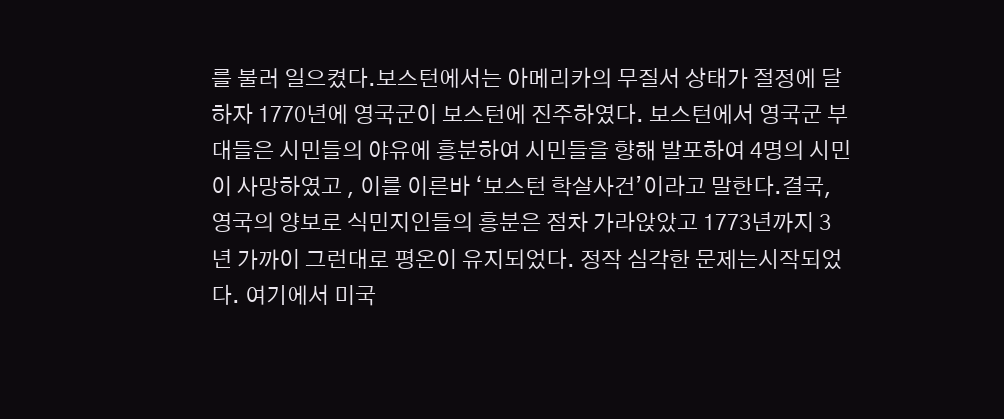를 불러 일으켰다.보스턴에서는 아메리카의 무질서 상태가 절정에 달하자 1770년에 영국군이 보스턴에 진주하였다. 보스턴에서 영국군 부대들은 시민들의 야유에 흥분하여 시민들을 향해 발포하여 4명의 시민이 사망하였고 , 이를 이른바 ‘보스턴 학살사건’이라고 말한다.결국, 영국의 양보로 식민지인들의 흥분은 점차 가라앉았고 1773년까지 3년 가까이 그런대로 평온이 유지되었다. 정작 심각한 문제는시작되었다. 여기에서 미국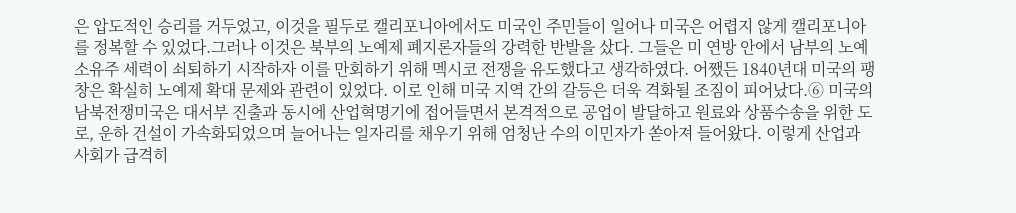은 압도적인 승리를 거두었고, 이것을 필두로 캘리포니아에서도 미국인 주민들이 일어나 미국은 어렵지 않게 캘리포니아를 정복할 수 있었다.그러나 이것은 북부의 노예제 폐지론자들의 강력한 반발을 샀다. 그들은 미 연방 안에서 남부의 노예 소유주 세력이 쇠퇴하기 시작하자 이를 만회하기 위해 멕시코 전쟁을 유도했다고 생각하였다. 어쨌든 1840년대 미국의 팽창은 확실히 노예제 확대 문제와 관련이 있었다. 이로 인해 미국 지역 간의 갈등은 더욱 격화될 조짐이 피어났다.⑥ 미국의 남북전쟁미국은 대서부 진출과 동시에 산업혁명기에 접어들면서 본격적으로 공업이 발달하고 원료와 상품수송을 위한 도로, 운하 건설이 가속화되었으며 늘어나는 일자리를 채우기 위해 엄청난 수의 이민자가 쏟아져 들어왔다. 이렇게 산업과 사회가 급격히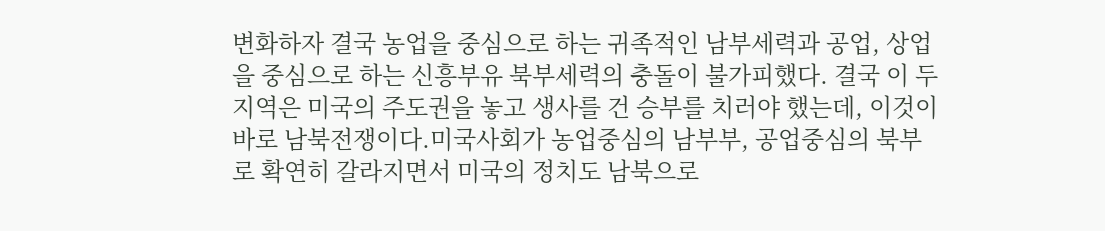변화하자 결국 농업을 중심으로 하는 귀족적인 남부세력과 공업, 상업을 중심으로 하는 신흥부유 북부세력의 충돌이 불가피했다. 결국 이 두 지역은 미국의 주도권을 놓고 생사를 건 승부를 치러야 했는데, 이것이 바로 남북전쟁이다.미국사회가 농업중심의 남부부, 공업중심의 북부로 확연히 갈라지면서 미국의 정치도 남북으로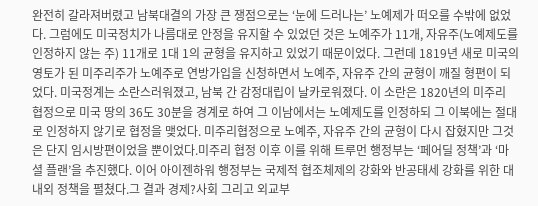완전히 갈라져버렸고 남북대결의 가장 큰 쟁점으로는 ‘눈에 드러나는’ 노예제가 떠오를 수밖에 없었다. 그럼에도 미국정치가 나름대로 안정을 유지할 수 있었던 것은 노예주가 11개, 자유주(노예제도를 인정하지 않는 주) 11개로 1대 1의 균형을 유지하고 있었기 때문이었다. 그런데 1819년 새로 미국의 영토가 된 미주리주가 노예주로 연방가입을 신청하면서 노예주, 자유주 간의 균형이 깨질 형편이 되었다. 미국정계는 소란스러워졌고, 남북 간 감정대립이 날카로워졌다. 이 소란은 1820년의 미주리 협정으로 미국 땅의 36도 30분을 경계로 하여 그 이남에서는 노예제도를 인정하되 그 이북에는 절대로 인정하지 않기로 협정을 맺었다. 미주리협정으로 노예주, 자유주 간의 균형이 다시 잡혔지만 그것은 단지 임시방편이었을 뿐이었다.미주리 협정 이후 이를 위해 트루먼 행정부는 ‘페어딜 정책’과 ‘마셜 플랜’을 추진했다. 이어 아이젠하워 행정부는 국제적 협조체제의 강화와 반공태세 강화를 위한 대내외 정책을 펼쳤다.그 결과 경제?사회 그리고 외교부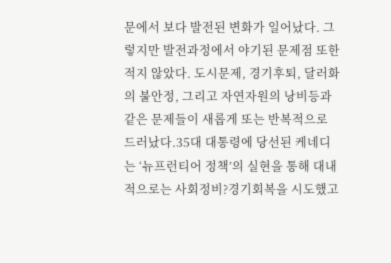문에서 보다 발전된 변화가 일어났다. 그렇지만 발전과정에서 야기된 문제점 또한 적지 않았다. 도시문제, 경기후퇴, 달러화의 불안정, 그리고 자연자원의 낭비등과 같은 문제들이 새롭게 또는 반복적으로 드러났다.35대 대통령에 당선된 케네디는 ‘뉴프런티어 정책’의 실현을 통해 대내적으로는 사회정비?경기회복을 시도했고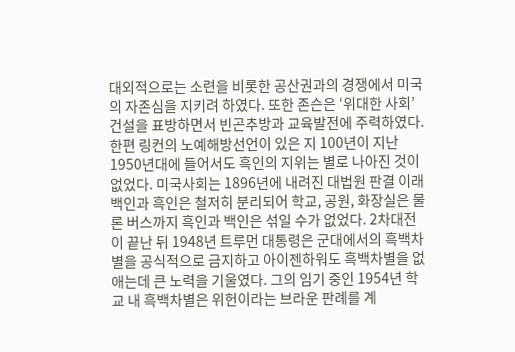대외적으로는 소련을 비롯한 공산권과의 경쟁에서 미국의 자존심을 지키려 하였다. 또한 존슨은 ‘위대한 사회’ 건설을 표방하면서 빈곤추방과 교육발전에 주력하였다.한편 링컨의 노예해방선언이 있은 지 100년이 지난 1950년대에 들어서도 흑인의 지위는 별로 나아진 것이 없었다. 미국사회는 1896년에 내려진 대법원 판결 이래 백인과 흑인은 철저히 분리되어 학교, 공원, 화장실은 물론 버스까지 흑인과 백인은 섞일 수가 없었다. 2차대전이 끝난 뒤 1948년 트루먼 대통령은 군대에서의 흑백차별을 공식적으로 금지하고 아이젠하워도 흑백차별을 없애는데 큰 노력을 기울였다. 그의 임기 중인 1954년 학교 내 흑백차별은 위헌이라는 브라운 판례를 계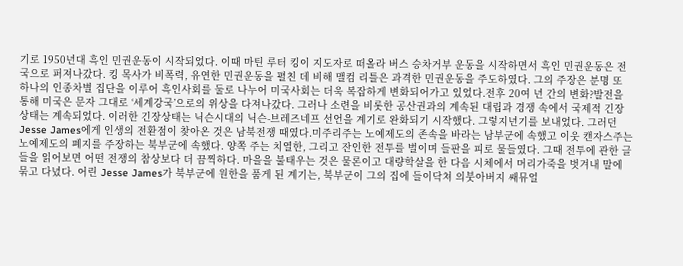기로 1950년대 흑인 민권운동이 시작되었다. 이때 마틴 루터 킹이 지도자로 떠올라 버스 승차거부 운동을 시작하면서 흑인 민권운동은 전국으로 퍼져나갔다. 킹 목사가 비폭력, 유연한 민권운동을 펼친 데 비해 맬컴 리틀은 과격한 민권운동을 주도하였다. 그의 주장은 분명 또 하나의 인종차별 집단을 이루어 흑인사회를 둘로 나누어 미국사회는 더욱 복잡하게 변화되어가고 있었다.전후 20여 년 간의 변화?발전을 통해 미국은 문자 그대로 ‘세계강국’으로의 위상을 다져나갔다. 그러나 소련을 비롯한 공산권과의 계속된 대립과 경쟁 속에서 국제적 긴장상태는 계속되었다. 이러한 긴장상태는 닉슨시대의 닉슨-브레즈네프 선언을 계기로 완화되기 시작했다. 그렇지년기를 보내었다. 그러던 Jesse James에게 인생의 전환점이 찾아온 것은 남북전쟁 때였다.미주리주는 노예제도의 존속을 바라는 남부군에 속했고 이웃 캔자스주는 노예제도의 폐지를 주장하는 북부군에 속했다. 양쪽 주는 치열한, 그리고 잔인한 전투를 벌이며 들판을 피로 물들였다. 그때 전투에 관한 글들을 읽어보면 어떤 전쟁의 참상보다 더 끔찍하다. 마을을 불태우는 것은 물론이고 대량학살을 한 다음 시체에서 머리가죽을 벗겨내 말에 묶고 다녔다. 어린 Jesse James가 북부군에 원한을 품게 된 계기는, 북부군이 그의 집에 들이닥쳐 의붓아버지 쌔뮤얼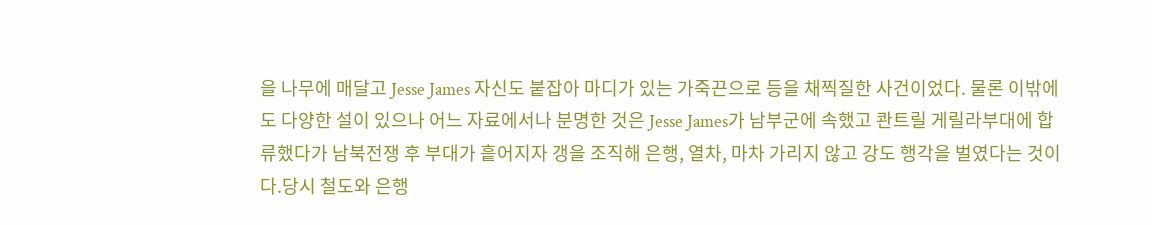을 나무에 매달고 Jesse James 자신도 붙잡아 마디가 있는 가죽끈으로 등을 채찍질한 사건이었다. 물론 이밖에도 다양한 설이 있으나 어느 자료에서나 분명한 것은 Jesse James가 남부군에 속했고 콴트릴 게릴라부대에 합류했다가 남북전쟁 후 부대가 흩어지자 갱을 조직해 은행, 열차, 마차 가리지 않고 강도 행각을 벌였다는 것이다.당시 철도와 은행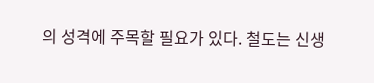의 성격에 주목할 필요가 있다. 철도는 신생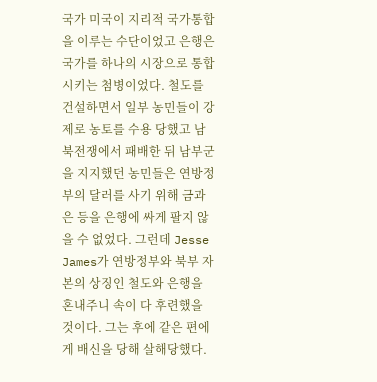국가 미국이 지리적 국가통합을 이루는 수단이었고 은행은 국가를 하나의 시장으로 통합시키는 첨병이었다. 철도를 건설하면서 일부 농민들이 강제로 농토를 수용 당했고 남북전쟁에서 패배한 뒤 남부군을 지지했던 농민들은 연방정부의 달러를 사기 위해 금과 은 등을 은행에 싸게 팔지 않을 수 없었다. 그런데 Jesse James가 연방정부와 북부 자본의 상징인 철도와 은행을 혼내주니 속이 다 후련했을 것이다. 그는 후에 같은 편에게 배신을 당해 살해당했다.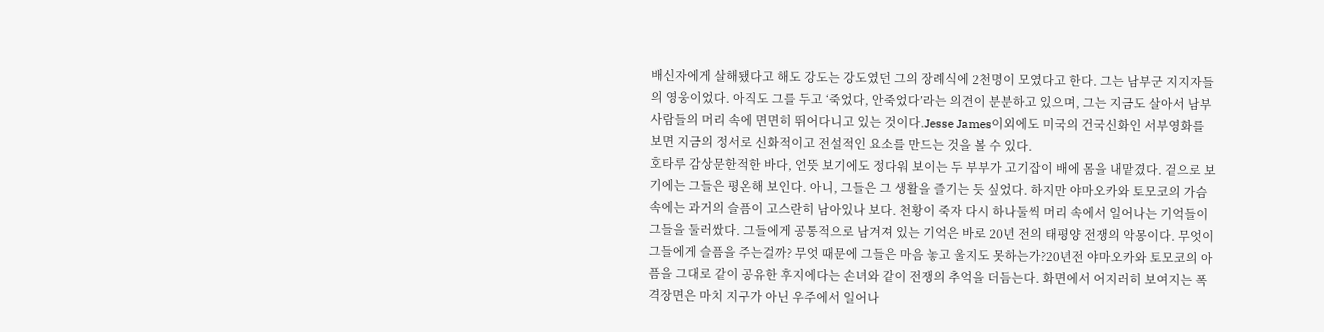배신자에게 살해됐다고 해도 강도는 강도였던 그의 장례식에 2천명이 모였다고 한다. 그는 남부군 지지자들의 영웅이었다. 아직도 그를 두고 ‘죽었다, 안죽었다’라는 의견이 분분하고 있으며, 그는 지금도 살아서 남부 사람들의 머리 속에 면면히 뛰어다니고 있는 것이다.Jesse James이외에도 미국의 건국신화인 서부영화를 보면 지금의 정서로 신화적이고 전설적인 요소를 만드는 것을 볼 수 있다.
호타루 감상문한적한 바다, 언뜻 보기에도 정다워 보이는 두 부부가 고기잡이 배에 몸을 내맡겼다. 겉으로 보기에는 그들은 평온해 보인다. 아니, 그들은 그 생활을 즐기는 듯 싶었다. 하지만 야마오카와 토모코의 가슴 속에는 과거의 슬픔이 고스란히 남아있나 보다. 천황이 죽자 다시 하나둘씩 머리 속에서 일어나는 기억들이 그들을 둘러쌌다. 그들에게 공통적으로 남겨져 있는 기억은 바로 20년 전의 태평양 전쟁의 악몽이다. 무엇이 그들에게 슬픔을 주는걸까? 무엇 때문에 그들은 마음 놓고 울지도 못하는가?20년전 야마오카와 토모코의 아픔을 그대로 같이 공유한 후지에다는 손녀와 같이 전쟁의 추억을 더듬는다. 화면에서 어지러히 보여지는 폭격장면은 마치 지구가 아닌 우주에서 일어나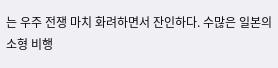는 우주 전쟁 마치 화려하면서 잔인하다. 수많은 일본의 소형 비행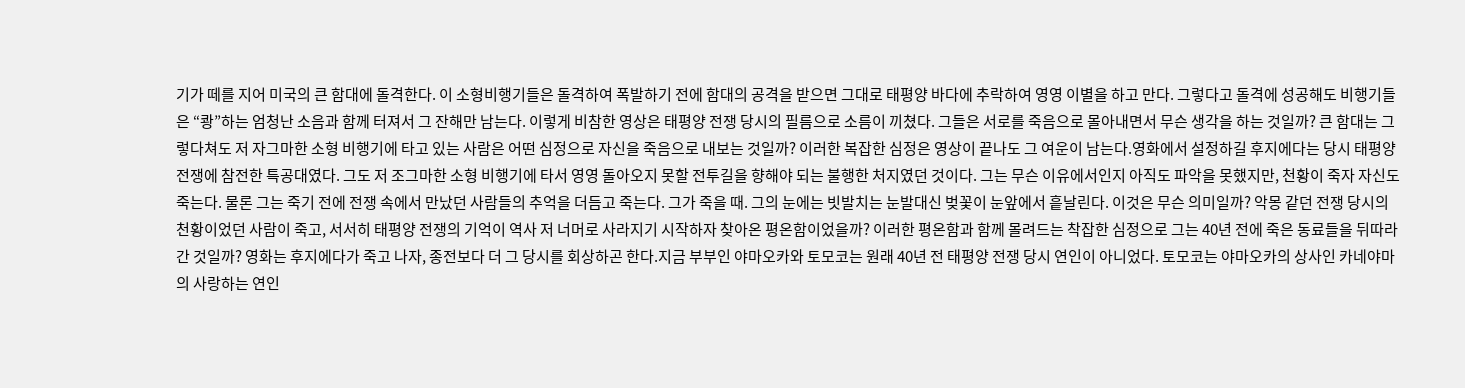기가 떼를 지어 미국의 큰 함대에 돌격한다. 이 소형비행기들은 돌격하여 폭발하기 전에 함대의 공격을 받으면 그대로 태평양 바다에 추락하여 영영 이별을 하고 만다. 그렇다고 돌격에 성공해도 비행기들은 “쾅”하는 엄청난 소음과 함께 터져서 그 잔해만 남는다. 이렇게 비참한 영상은 태평양 전쟁 당시의 필름으로 소름이 끼쳤다. 그들은 서로를 죽음으로 몰아내면서 무슨 생각을 하는 것일까? 큰 함대는 그렇다쳐도 저 자그마한 소형 비행기에 타고 있는 사람은 어떤 심정으로 자신을 죽음으로 내보는 것일까? 이러한 복잡한 심정은 영상이 끝나도 그 여운이 남는다.영화에서 설정하길 후지에다는 당시 태평양 전쟁에 참전한 특공대였다. 그도 저 조그마한 소형 비행기에 타서 영영 돌아오지 못할 전투길을 향해야 되는 불행한 처지였던 것이다. 그는 무슨 이유에서인지 아직도 파악을 못했지만, 천황이 죽자 자신도 죽는다. 물론 그는 죽기 전에 전쟁 속에서 만났던 사람들의 추억을 더듬고 죽는다. 그가 죽을 때. 그의 눈에는 빗발치는 눈발대신 벚꽃이 눈앞에서 흩날린다. 이것은 무슨 의미일까? 악몽 같던 전쟁 당시의 천황이었던 사람이 죽고, 서서히 태평양 전쟁의 기억이 역사 저 너머로 사라지기 시작하자 찾아온 평온함이었을까? 이러한 평온함과 함께 몰려드는 착잡한 심정으로 그는 40년 전에 죽은 동료들을 뒤따라 간 것일까? 영화는 후지에다가 죽고 나자, 종전보다 더 그 당시를 회상하곤 한다.지금 부부인 야마오카와 토모코는 원래 40년 전 태평양 전쟁 당시 연인이 아니었다. 토모코는 야마오카의 상사인 카네야마의 사랑하는 연인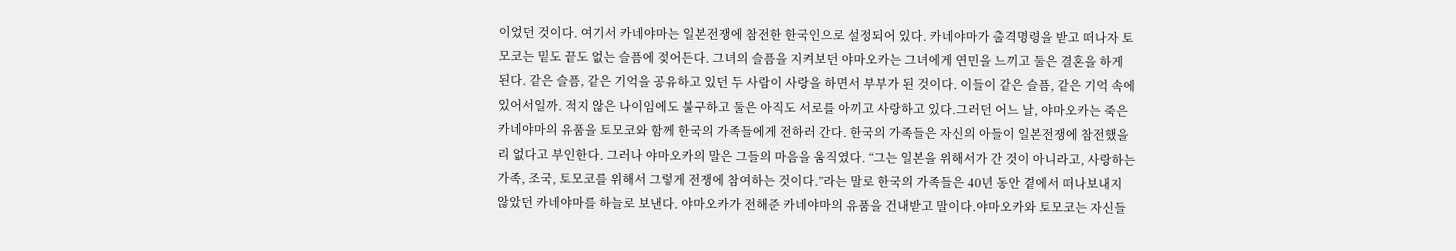이었던 것이다. 여기서 카네야마는 일본전쟁에 참전한 한국인으로 설정되어 있다. 카네야마가 출격명령을 받고 떠나자 토모코는 밑도 끝도 없는 슬픔에 젖어든다. 그녀의 슬픔을 지켜보던 야마오카는 그녀에게 연민을 느끼고 둘은 결혼을 하게 된다. 같은 슬픔, 같은 기억을 공유하고 있던 두 사람이 사랑을 하면서 부부가 된 것이다. 이들이 같은 슬픔, 같은 기억 속에 있어서일까. 적지 않은 나이임에도 불구하고 둘은 아직도 서로를 아끼고 사랑하고 있다.그러던 어느 날, 야마오카는 죽은 카네야마의 유품을 토모코와 함께 한국의 가족들에게 전하러 간다. 한국의 가족들은 자신의 아들이 일본전쟁에 참전했을리 없다고 부인한다. 그러나 야마오카의 말은 그들의 마음을 움직였다. “그는 일본을 위해서가 간 것이 아니라고, 사랑하는 가족, 조국, 토모코를 위해서 그렇게 전쟁에 참여하는 것이다.”라는 말로 한국의 가족들은 40년 동안 곁에서 떠나보내지 않았던 카네야마를 하늘로 보낸다. 야마오카가 전해준 카네야마의 유품을 건내받고 말이다.야마오카와 토모코는 자신들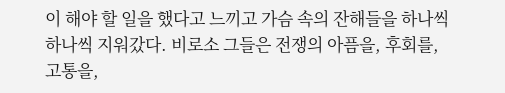이 해야 할 일을 했다고 느끼고 가슴 속의 잔해들을 하나씩 하나씩 지워갔다. 비로소 그들은 전쟁의 아픔을, 후회를, 고통을,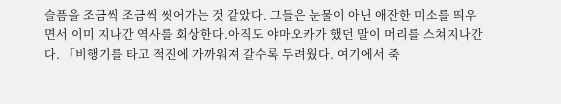슬픔을 조금씩 조금씩 씻어가는 것 같았다. 그들은 눈물이 아닌 애잔한 미소를 띄우면서 이미 지나간 역사를 회상한다.아직도 야마오카가 했던 말이 머리를 스쳐지나간다. 「비행기를 타고 적진에 가까워져 갈수록 두려웠다. 여기에서 죽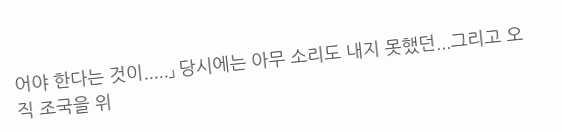어야 한다는 것이.....」 당시에는 아무 소리도 내지 못했던...그리고 오직 조국을 위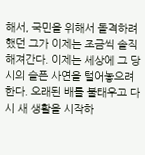해서, 국민을 위해서 돌격하려했던 그가 이제는 조금씩 솔직해져간다. 이제는 세상에 그 당시의 슬픈 사연을 털어놓으려 한다. 오래된 배를 불태우고 다시 새 생활을 시작하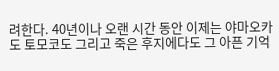려한다. 40년이나 오랜 시간 동안 이제는 야마오카도 토모코도 그리고 죽은 후지에다도 그 아픈 기억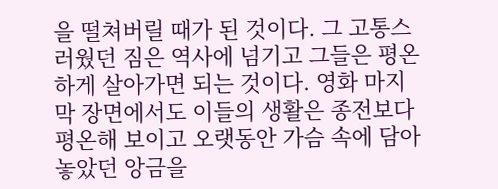을 떨쳐버릴 때가 된 것이다. 그 고통스러웠던 짐은 역사에 넘기고 그들은 평온하게 살아가면 되는 것이다. 영화 마지막 장면에서도 이들의 생활은 종전보다 평온해 보이고 오랫동안 가슴 속에 담아놓았던 앙금을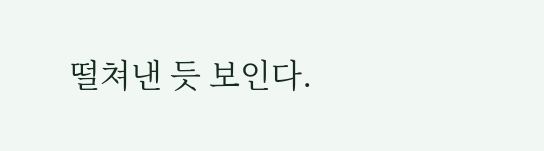떨쳐낸 듯 보인다.